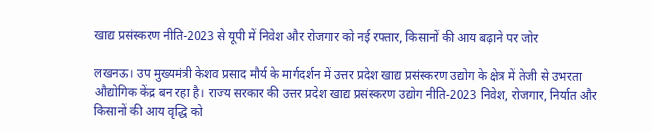खाद्य प्रसंस्करण नीति-2023 से यूपी में निवेश और रोजगार को नई रफ्तार, किसानों की आय बढ़ाने पर जोर

लखनऊ। उप मुख्यमंत्री केशव प्रसाद मौर्य के मार्गदर्शन में उत्तर प्रदेश खाद्य प्रसंस्करण उद्योग के क्षेत्र में तेजी से उभरता औद्योगिक केंद्र बन रहा है। राज्य सरकार की उत्तर प्रदेश खाद्य प्रसंस्करण उद्योग नीति-2023 निवेश, रोजगार, निर्यात और किसानों की आय वृद्धि को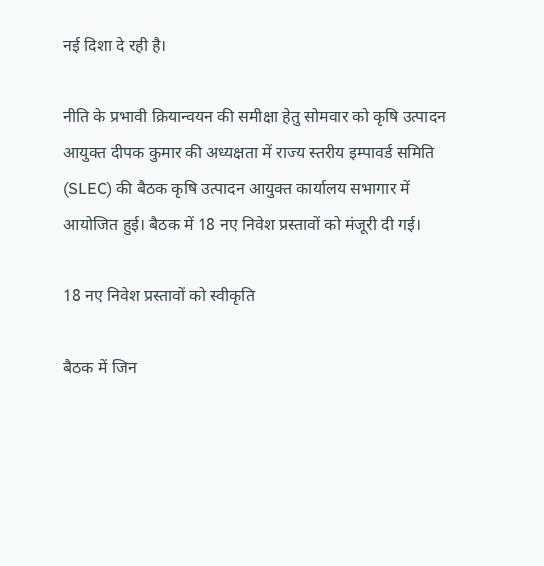नई दिशा दे रही है।

नीति के प्रभावी क्रियान्वयन की समीक्षा हेतु सोमवार को कृषि उत्पादन आयुक्त दीपक कुमार की अध्यक्षता में राज्य स्तरीय इम्पावर्ड समिति (SLEC) की बैठक कृषि उत्पादन आयुक्त कार्यालय सभागार में आयोजित हुई। बैठक में 18 नए निवेश प्रस्तावों को मंजूरी दी गई।

18 नए निवेश प्रस्तावों को स्वीकृति

बैठक में जिन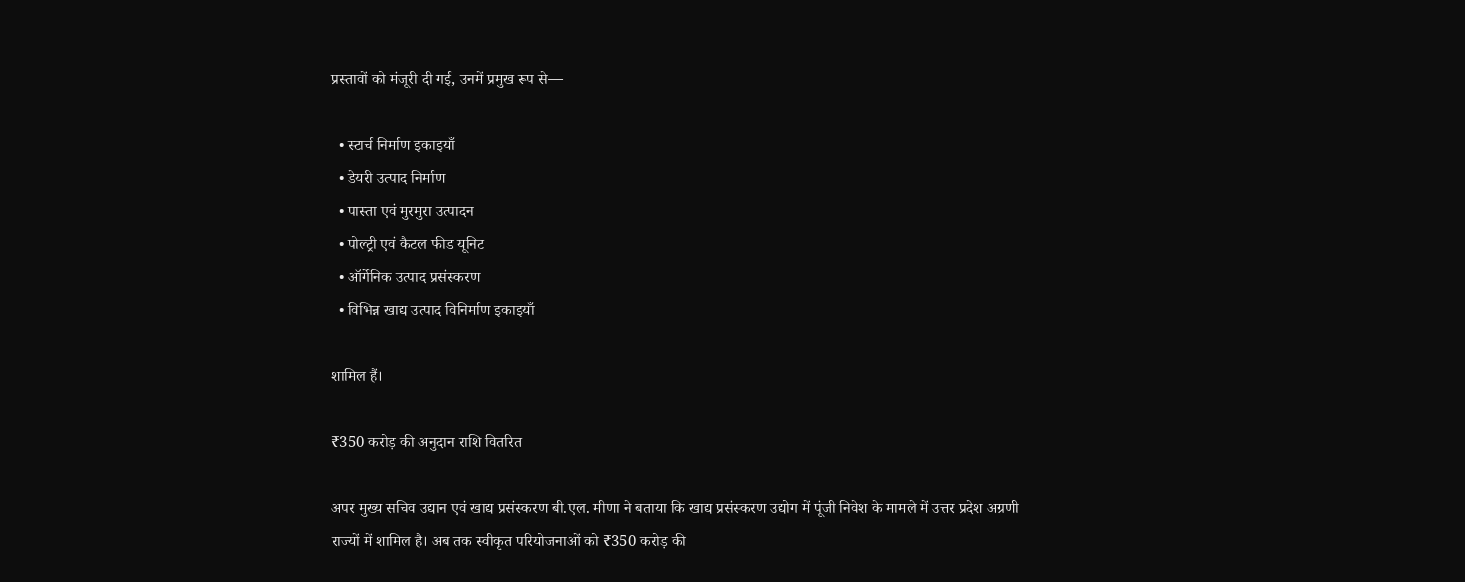प्रस्तावों को मंजूरी दी गई, उनमें प्रमुख रूप से—

  • स्टार्च निर्माण इकाइयाँ
  • डेयरी उत्पाद निर्माण
  • पास्ता एवं मुरमुरा उत्पादन
  • पोल्ट्री एवं कैटल फीड यूनिट
  • ऑर्गेनिक उत्पाद प्रसंस्करण
  • विभिन्न खाद्य उत्पाद विनिर्माण इकाइयाँ

शामिल हैं।

₹350 करोड़ की अनुदान राशि वितरित

अपर मुख्य सचिव उद्यान एवं खाद्य प्रसंस्करण बी.एल. मीणा ने बताया कि खाद्य प्रसंस्करण उद्योग में पूंजी निवेश के मामले में उत्तर प्रदेश अग्रणी राज्यों में शामिल है। अब तक स्वीकृत परियोजनाओं को ₹350 करोड़ की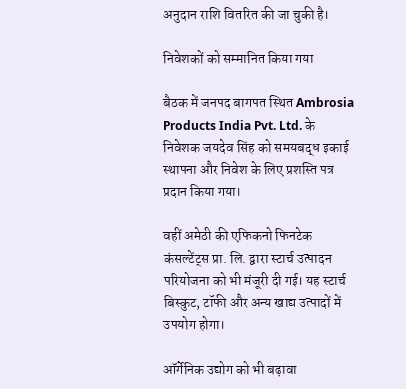अनुदान राशि वितरित की जा चुकी है।

निवेशकों को सम्मानित किया गया

बैठक में जनपद बागपत स्थित Ambrosia Products India Pvt. Ltd. के निवेशक जयदेव सिंह को समयबद्ध इकाई स्थापना और निवेश के लिए प्रशस्ति पत्र प्रदान किया गया।

वहीं अमेठी की एफिकनो फिनटेक कंसल्टेंट्स प्रा. लि. द्वारा स्टार्च उत्पादन परियोजना को भी मंजूरी दी गई। यह स्टार्च बिस्कुट, टॉफी और अन्य खाद्य उत्पादों में उपयोग होगा।

ऑर्गेनिक उद्योग को भी बढ़ावा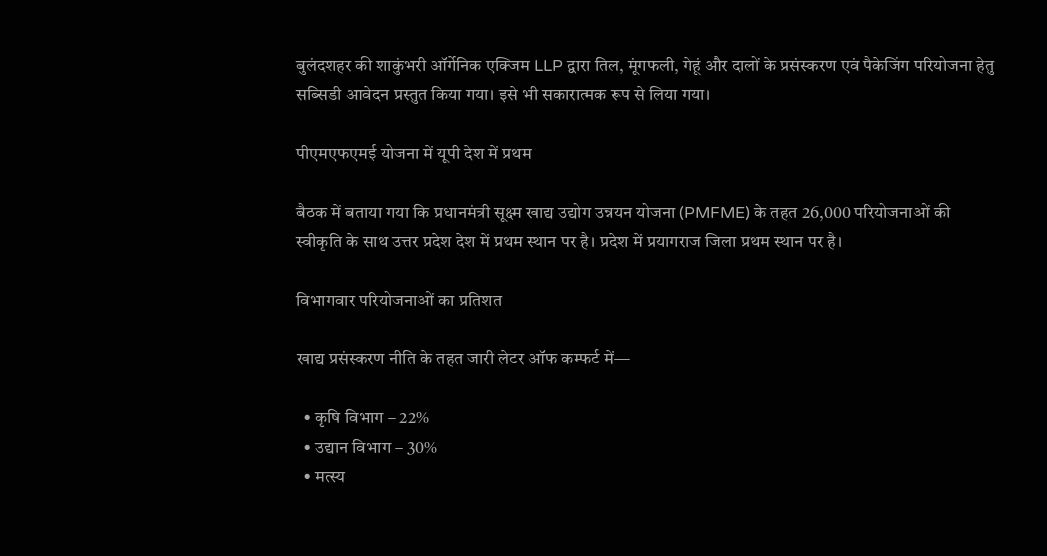बुलंदशहर की शाकुंभरी ऑर्गेनिक एक्जिम LLP द्वारा तिल, मूंगफली, गेहूं और दालों के प्रसंस्करण एवं पैकेजिंग परियोजना हेतु सब्सिडी आवेदन प्रस्तुत किया गया। इसे भी सकारात्मक रूप से लिया गया।

पीएमएफएमई योजना में यूपी देश में प्रथम

बैठक में बताया गया कि प्रधानमंत्री सूक्ष्म खाद्य उद्योग उन्नयन योजना (PMFME) के तहत 26,000 परियोजनाओं की स्वीकृति के साथ उत्तर प्रदेश देश में प्रथम स्थान पर है। प्रदेश में प्रयागराज जिला प्रथम स्थान पर है।

विभागवार परियोजनाओं का प्रतिशत

खाद्य प्रसंस्करण नीति के तहत जारी लेटर ऑफ कम्फर्ट में—

  • कृषि विभाग – 22%
  • उद्यान विभाग – 30%
  • मत्स्य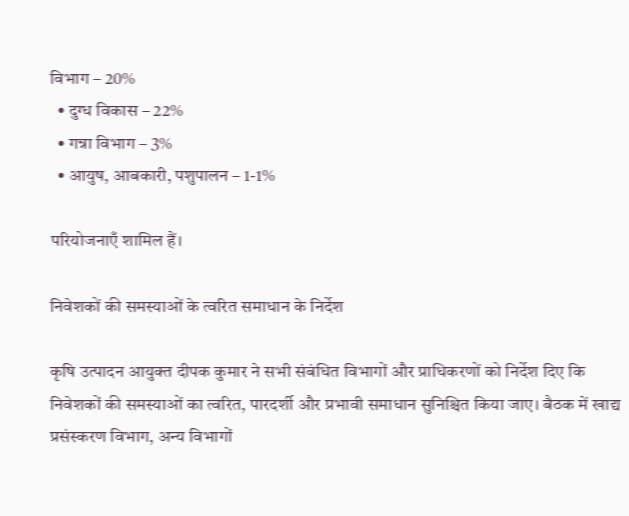विभाग – 20%
  • दुग्ध विकास – 22%
  • गन्ना विभाग – 3%
  • आयुष, आबकारी, पशुपालन – 1-1%

परियोजनाएँ शामिल हैं।

निवेशकों की समस्याओं के त्वरित समाधान के निर्देश

कृषि उत्पादन आयुक्त दीपक कुमार ने सभी संबंधित विभागों और प्राधिकरणों को निर्देश दिए कि निवेशकों की समस्याओं का त्वरित, पारदर्शी और प्रभावी समाधान सुनिश्चित किया जाए। बैठक में खाद्य प्रसंस्करण विभाग, अन्य विभागों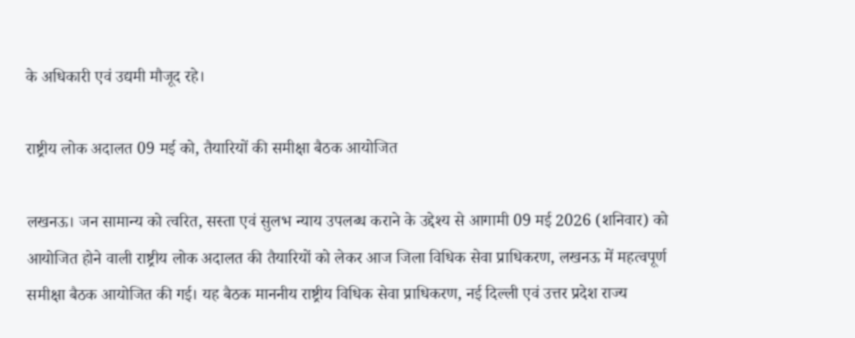के अधिकारी एवं उद्यमी मौजूद रहे।

राष्ट्रीय लोक अदालत 09 मई को, तैयारियों की समीक्षा बैठक आयोजित

लखनऊ। जन सामान्य को त्वरित, सस्ता एवं सुलभ न्याय उपलब्ध कराने के उद्देश्य से आगामी 09 मई 2026 (शनिवार) को आयोजित होने वाली राष्ट्रीय लोक अदालत की तैयारियों को लेकर आज जिला विधिक सेवा प्राधिकरण, लखनऊ में महत्वपूर्ण समीक्षा बैठक आयोजित की गई। यह बैठक माननीय राष्ट्रीय विधिक सेवा प्राधिकरण, नई दिल्ली एवं उत्तर प्रदेश राज्य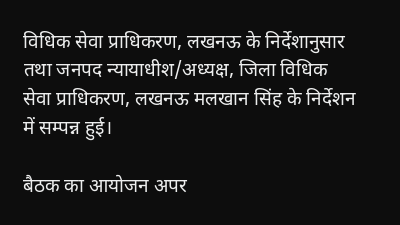विधिक सेवा प्राधिकरण, लखनऊ के निर्देशानुसार तथा जनपद न्यायाधीश/अध्यक्ष, जिला विधिक सेवा प्राधिकरण, लखनऊ मलखान सिंह के निर्देशन में सम्पन्न हुई।

बैठक का आयोजन अपर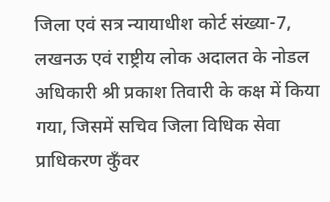जिला एवं सत्र न्यायाधीश कोर्ट संख्या-7, लखनऊ एवं राष्ट्रीय लोक अदालत के नोडल अधिकारी श्री प्रकाश तिवारी के कक्ष में किया गया, जिसमें सचिव जिला विधिक सेवा प्राधिकरण कुँवर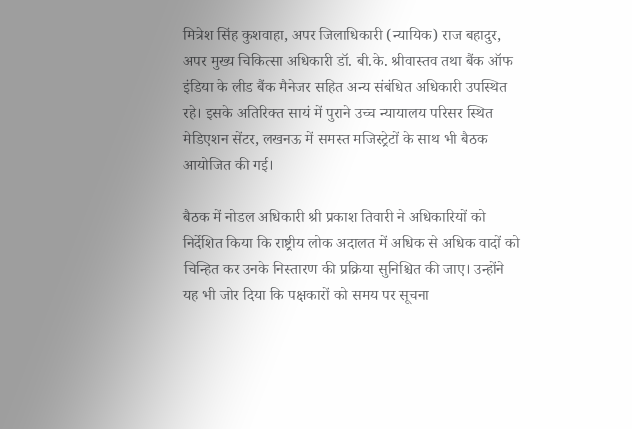मित्रेश सिंह कुशवाहा, अपर जिलाधिकारी (न्यायिक) राज बहादुर, अपर मुख्य चिकित्सा अधिकारी डॉ. बी.के. श्रीवास्तव तथा बैंक ऑफ इंडिया के लीड बैंक मैनेजर सहित अन्य संबंधित अधिकारी उपस्थित रहे। इसके अतिरिक्त सायं में पुराने उच्च न्यायालय परिसर स्थित मेडिएशन सेंटर, लखनऊ में समस्त मजिस्ट्रेटों के साथ भी बैठक आयोजित की गई।

बैठक में नोडल अधिकारी श्री प्रकाश तिवारी ने अधिकारियों को निर्देशित किया कि राष्ट्रीय लोक अदालत में अधिक से अधिक वादों को चिन्हित कर उनके निस्तारण की प्रक्रिया सुनिश्चित की जाए। उन्होंने यह भी जोर दिया कि पक्षकारों को समय पर सूचना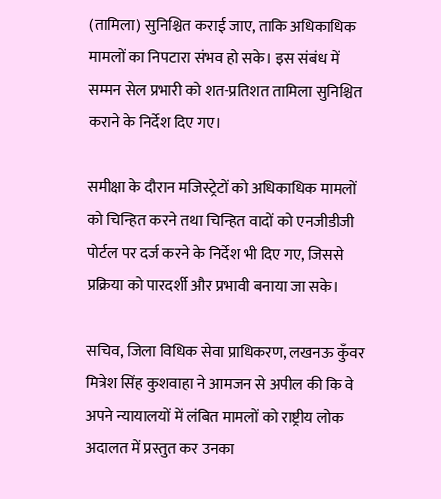(तामिला) सुनिश्चित कराई जाए, ताकि अधिकाधिक मामलों का निपटारा संभव हो सके। इस संबंध में सम्मन सेल प्रभारी को शत-प्रतिशत तामिला सुनिश्चित कराने के निर्देश दिए गए।

समीक्षा के दौरान मजिस्ट्रेटों को अधिकाधिक मामलों को चिन्हित करने तथा चिन्हित वादों को एनजीडीजी पोर्टल पर दर्ज करने के निर्देश भी दिए गए, जिससे प्रक्रिया को पारदर्शी और प्रभावी बनाया जा सके।

सचिव, जिला विधिक सेवा प्राधिकरण, लखनऊ कुँवर मित्रेश सिंह कुशवाहा ने आमजन से अपील की कि वे अपने न्यायालयों में लंबित मामलों को राष्ट्रीय लोक अदालत में प्रस्तुत कर उनका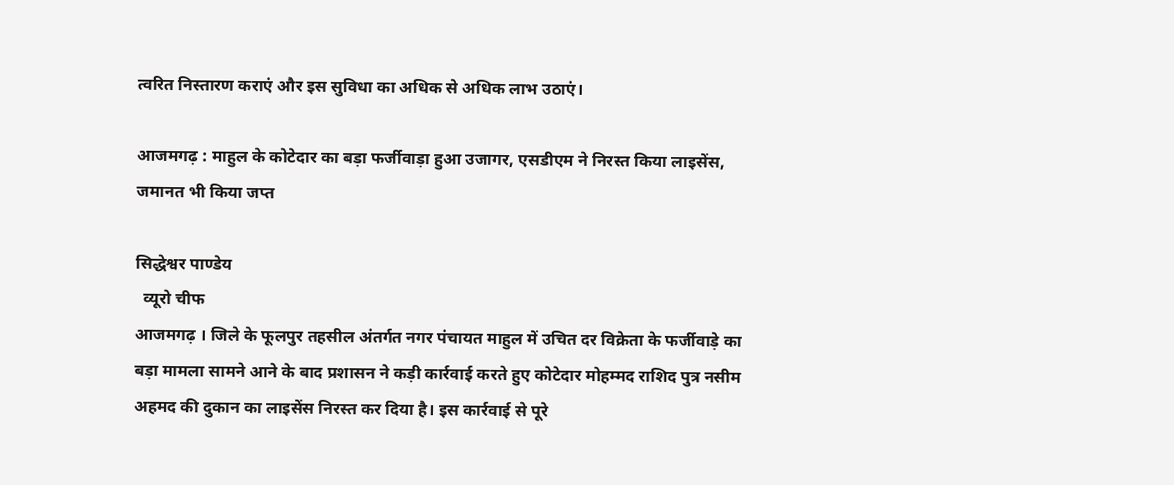त्वरित निस्तारण कराएं और इस सुविधा का अधिक से अधिक लाभ उठाएं।

आजमगढ़ : माहुल के कोटेदार का बड़ा फर्जीवाड़ा हुआ उजागर, एसडीएम ने निरस्त किया लाइसेंस, जमानत भी किया जप्त

सिद्धेश्वर पाण्डेय
  व्यूरो चीफ
आजमगढ़ । जिले के फूलपुर तहसील अंतर्गत नगर पंचायत माहुल में उचित दर विक्रेता के फर्जीवाड़े का बड़ा मामला सामने आने के बाद प्रशासन ने कड़ी कार्रवाई करते हुए कोटेदार मोहम्मद राशिद पुत्र नसीम अहमद की दुकान का लाइसेंस निरस्त कर दिया है। इस कार्रवाई से पूरे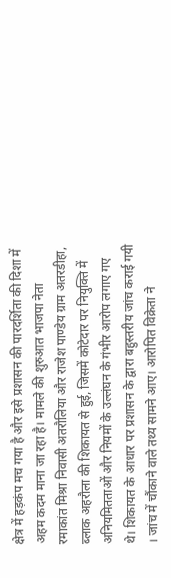क्षेत्र में हड़कंप मच गया है और इसे प्रशासन की पारदर्शिता की दिशा में अहम कदम माना जा रहा है। मामले की शुरुआत भाजपा नेता रमाकांत मिश्रा निवासी अतरौलिया और राजेश पाण्डेय ग्राम अतरडीहा, ब्लाक अहरौला की शिकायत से हुई, जिसमें कोटेदार पर नियुक्ति में अनियमितताओं और नियमों के उल्लंघन के गंभीर आरोप लगाए गए थे। शिकायत के आधार पर प्रशासन के द्वारा बहुस्तरीय जांच कराई गयी । जांच में चौंकाने वाले तथ्य सामने आए। आरोपित विक्रेता ने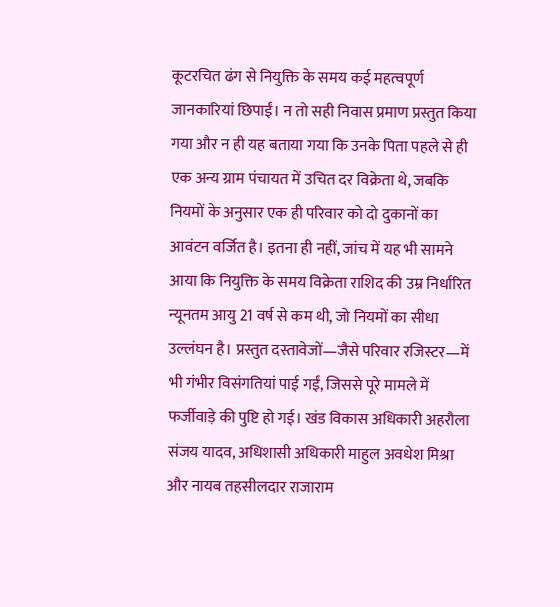कूटरचित ढंग से नियुक्ति के समय कई महत्वपूर्ण जानकारियां छिपाईं। न तो सही निवास प्रमाण प्रस्तुत किया गया और न ही यह बताया गया कि उनके पिता पहले से ही एक अन्य ग्राम पंचायत में उचित दर विक्रेता थे, जबकि नियमों के अनुसार एक ही परिवार को दो दुकानों का आवंटन वर्जित है। इतना ही नहीं, जांच में यह भी सामने आया कि नियुक्ति के समय विक्रेता राशिद की उम्र निर्धारित न्यूनतम आयु 21 वर्ष से कम थी, जो नियमों का सीधा उल्लंघन है। प्रस्तुत दस्तावेजों—जैसे परिवार रजिस्टर—में भी गंभीर विसंगतियां पाई गईं, जिससे पूरे मामले में फर्जीवाड़े की पुष्टि हो गई। खंड विकास अधिकारी अहरौला संजय यादव, अधिशासी अधिकारी माहुल अवधेश मिश्रा और नायब तहसीलदार राजाराम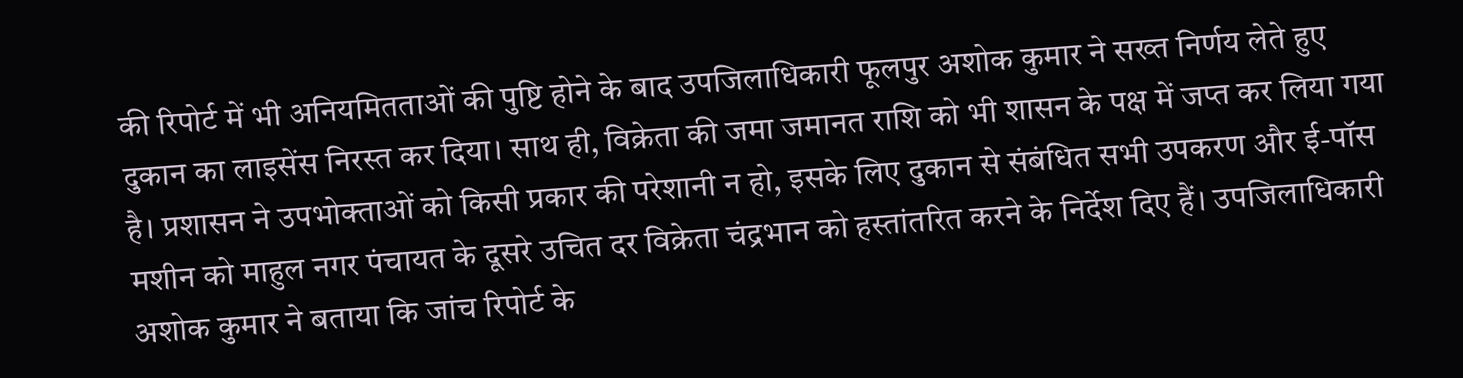की रिपोर्ट में भी अनियमितताओं की पुष्टि होने के बाद उपजिलाधिकारी फूलपुर अशोक कुमार ने सख्त निर्णय लेते हुए दुकान का लाइसेंस निरस्त कर दिया। साथ ही, विक्रेता की जमा जमानत राशि को भी शासन के पक्ष में जप्त कर लिया गया है। प्रशासन ने उपभोक्ताओं को किसी प्रकार की परेशानी न हो, इसके लिए दुकान से संबंधित सभी उपकरण और ई-पॉस मशीन को माहुल नगर पंचायत के दूसरे उचित दर विक्रेता चंद्रभान को हस्तांतरित करने के निर्देश दिए हैं। उपजिलाधिकारी अशोक कुमार ने बताया कि जांच रिपोर्ट के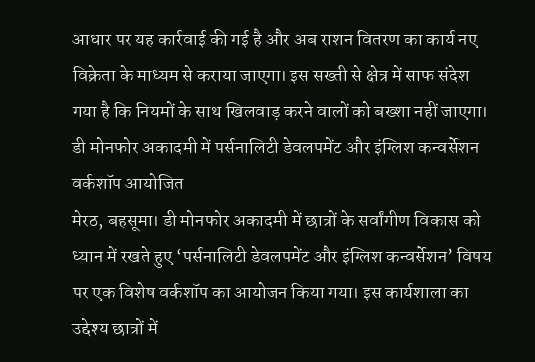आधार पर यह कार्रवाई की गई है और अब राशन वितरण का कार्य नए विक्रेता के माध्यम से कराया जाएगा। इस सख्ती से क्षेत्र में साफ संदेश गया है कि नियमों के साथ खिलवाड़ करने वालों को बख्शा नहीं जाएगा।
डी मोनफोर अकादमी में पर्सनालिटी डेवलपमेंट और इंग्लिश कन्वर्सेशन वर्कशॉप आयोजित
मेरठ, बहसूमा। डी मोनफोर अकादमी में छात्रों के सर्वांगीण विकास को ध्यान में रखते हुए ‘पर्सनालिटी डेवलपमेंट और इंग्लिश कन्वर्सेशन’ विषय पर एक विशेष वर्कशॉप का आयोजन किया गया। इस कार्यशाला का उद्देश्य छात्रों में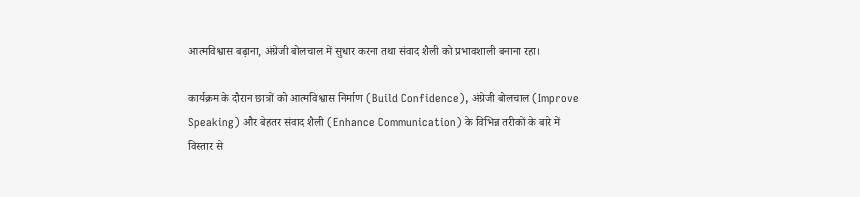आत्मविश्वास बढ़ाना, अंग्रेजी बोलचाल में सुधार करना तथा संवाद शैली को प्रभावशाली बनाना रहा।

कार्यक्रम के दौरान छात्रों को आत्मविश्वास निर्माण (Build Confidence), अंग्रेजी बोलचाल (Improve Speaking) और बेहतर संवाद शैली (Enhance Communication) के विभिन्न तरीकों के बारे में विस्तार से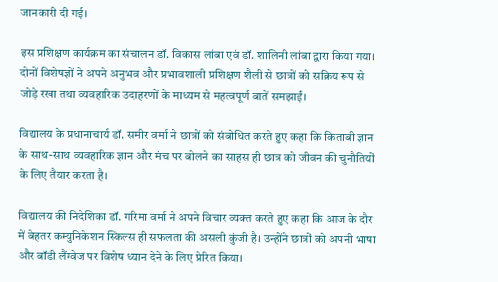जानकारी दी गई।

इस प्रशिक्षण कार्यक्रम का संचालन डॉ. विकास लांबा एवं डॉ. शालिनी लांबा द्वारा किया गया। दोनों विशेषज्ञों ने अपने अनुभव और प्रभावशाली प्रशिक्षण शैली से छात्रों को सक्रिय रूप से जोड़े रखा तथा व्यवहारिक उदाहरणों के माध्यम से महत्वपूर्ण बातें समझाईं।

विद्यालय के प्रधानाचार्य डॉ. समीर वर्मा ने छात्रों को संबोधित करते हुए कहा कि किताबी ज्ञान के साथ-साथ व्यवहारिक ज्ञान और मंच पर बोलने का साहस ही छात्र को जीवन की चुनौतियों के लिए तैयार करता है।

विद्यालय की निदेशिका डॉ. गरिमा वर्मा ने अपने विचार व्यक्त करते हुए कहा कि आज के दौर में बेहतर कम्युनिकेशन स्किल्स ही सफलता की असली कुंजी है। उन्होंने छात्रों को अपनी भाषा और बॉडी लैंग्वेज पर विशेष ध्यान देने के लिए प्रेरित किया।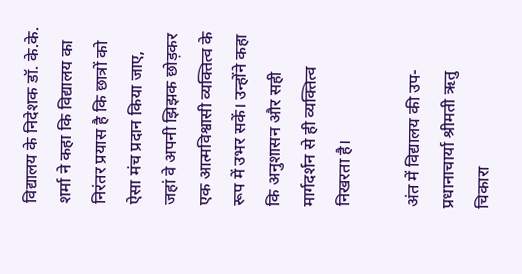विद्यालय के निदेशक डॉ. के.के. शर्मा ने कहा कि विद्यालय का निरंतर प्रयास है कि छात्रों को ऐसा मंच प्रदान किया जाए, जहां वे अपनी झिझक छोड़कर एक आत्मविश्वासी व्यक्तित्व के रूप में उभर सकें। उन्होंने कहा कि अनुशासन और सही मार्गदर्शन से ही व्यक्तित्व निखरता है।

अंत में विद्यालय की उप-प्रधानाचार्या श्रीमती ऋतु चिकारा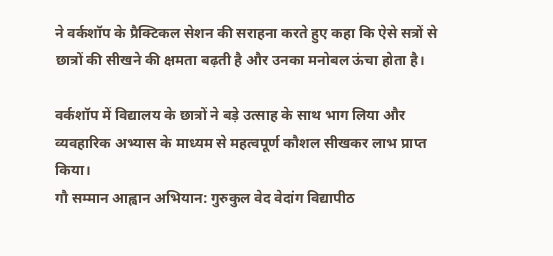ने वर्कशॉप के प्रैक्टिकल सेशन की सराहना करते हुए कहा कि ऐसे सत्रों से छात्रों की सीखने की क्षमता बढ़ती है और उनका मनोबल ऊंचा होता है।

वर्कशॉप में विद्यालय के छात्रों ने बड़े उत्साह के साथ भाग लिया और व्यवहारिक अभ्यास के माध्यम से महत्वपूर्ण कौशल सीखकर लाभ प्राप्त किया।
गौ सम्मान आह्वान अभियान: गुरुकुल वेद वेदांग विद्यापीठ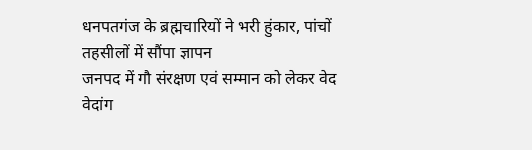धनपतगंज के ब्रह्मचारियों ने भरी हुंकार, पांचों तहसीलों में सौंपा ज्ञापन
जनपद में गौ संरक्षण एवं सम्मान को लेकर वेद वेदांग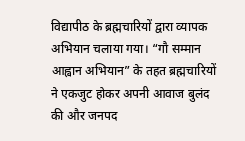विद्यापीठ के ब्रह्मचारियों द्वारा व्यापक अभियान चलाया गया। “गौ सम्मान आह्वान अभियान” के तहत ब्रह्मचारियों ने एकजुट होकर अपनी आवाज बुलंद की और जनपद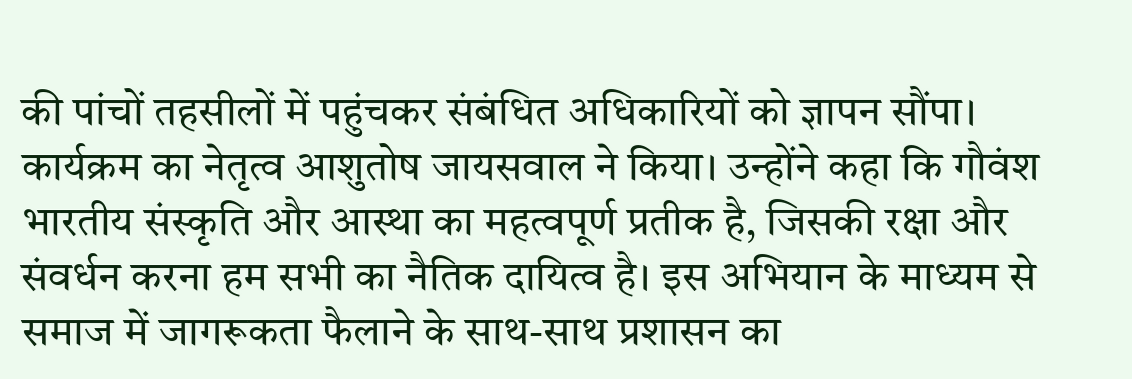की पांचों तहसीलों में पहुंचकर संबंधित अधिकारियों को ज्ञापन सौंपा।
कार्यक्रम का नेतृत्व आशुतोष जायसवाल ने किया। उन्होंने कहा कि गौवंश भारतीय संस्कृति और आस्था का महत्वपूर्ण प्रतीक है, जिसकी रक्षा और संवर्धन करना हम सभी का नैतिक दायित्व है। इस अभियान के माध्यम से समाज में जागरूकता फैलाने के साथ-साथ प्रशासन का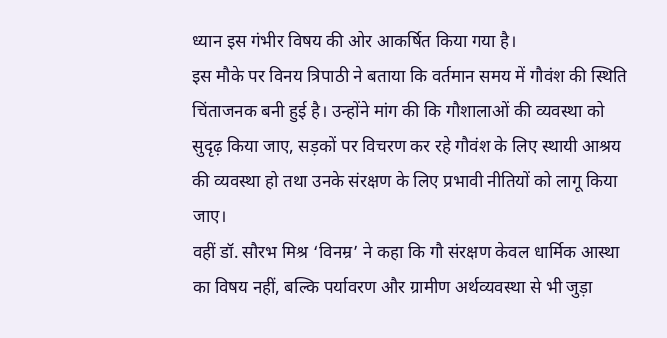ध्यान इस गंभीर विषय की ओर आकर्षित किया गया है।
इस मौके पर विनय त्रिपाठी ने बताया कि वर्तमान समय में गौवंश की स्थिति चिंताजनक बनी हुई है। उन्होंने मांग की कि गौशालाओं की व्यवस्था को सुदृढ़ किया जाए, सड़कों पर विचरण कर रहे गौवंश के लिए स्थायी आश्रय की व्यवस्था हो तथा उनके संरक्षण के लिए प्रभावी नीतियों को लागू किया जाए।
वहीं डॉ. सौरभ मिश्र ‘विनम्र’ ने कहा कि गौ संरक्षण केवल धार्मिक आस्था का विषय नहीं, बल्कि पर्यावरण और ग्रामीण अर्थव्यवस्था से भी जुड़ा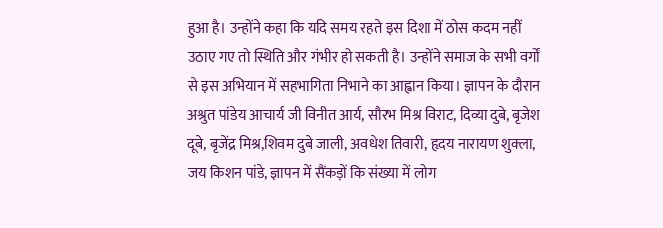हुआ है। उन्होंने कहा कि यदि समय रहते इस दिशा में ठोस कदम नहीं उठाए गए तो स्थिति और गंभीर हो सकती है। उन्होंने समाज के सभी वर्गों से इस अभियान में सहभागिता निभाने का आह्वान किया। ज्ञापन के दौरान अश्रुत पांडेय आचार्य जी विनीत आर्य, सौरभ मिश्र विराट, दिव्या दुबे, बृजेश दूबे, बृजेंद्र मिश्र,शिवम दुबे जाली, अवधेश तिवारी, हृदय नारायण शुक्ला, जय किशन पांडे, ज्ञापन में सैंकड़ों कि संख्या में लोग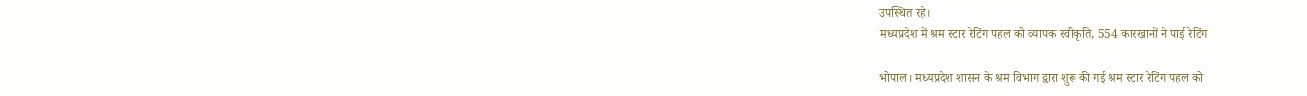उपस्थित रहे।
मध्यप्रदेश में श्रम स्टार रेटिंग पहल को व्यापक स्वीकृति, 554 कारखानों ने पाई रेटिंग

भोपाल। मध्यप्रदेश शासन के श्रम विभाग द्वारा शुरू की गई श्रम स्टार रेटिंग पहल को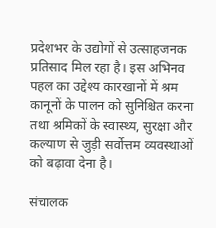प्रदेशभर के उद्योगों से उत्साहजनक प्रतिसाद मिल रहा है। इस अभिनव पहल का उद्देश्य कारखानों में श्रम कानूनों के पालन को सुनिश्चित करना तथा श्रमिकों के स्वास्थ्य, सुरक्षा और कल्याण से जुड़ी सर्वोत्तम व्यवस्थाओं को बढ़ावा देना है।

संचालक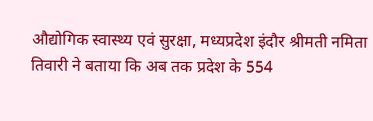औद्योगिक स्वास्थ्य एवं सुरक्षा, मध्यप्रदेश इंदौर श्रीमती नमिता तिवारी ने बताया कि अब तक प्रदेश के 554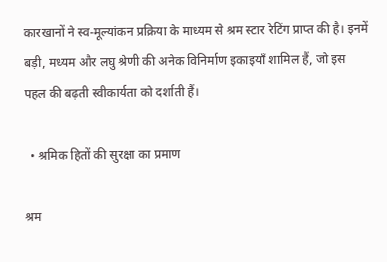कारखानों ने स्व-मूल्यांकन प्रक्रिया के माध्यम से श्रम स्टार रेटिंग प्राप्त की है। इनमें बड़ी, मध्यम और लघु श्रेणी की अनेक विनिर्माण इकाइयाँ शामिल हैं, जो इस पहल की बढ़ती स्वीकार्यता को दर्शाती हैं।

  • श्रमिक हितों की सुरक्षा का प्रमाण

श्रम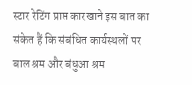स्टार रेटिंग प्राप्त कारखाने इस बात का संकेत हैं कि संबंधित कार्यस्थलों पर बाल श्रम और बंधुआ श्रम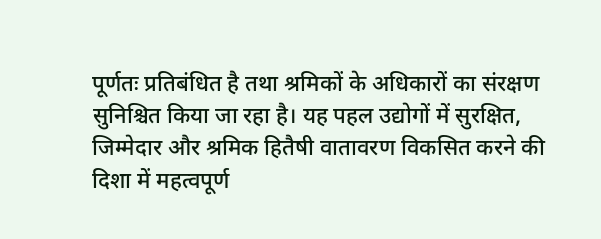पूर्णतः प्रतिबंधित है तथा श्रमिकों के अधिकारों का संरक्षण सुनिश्चित किया जा रहा है। यह पहल उद्योगों में सुरक्षित, जिम्मेदार और श्रमिक हितैषी वातावरण विकसित करने की दिशा में महत्वपूर्ण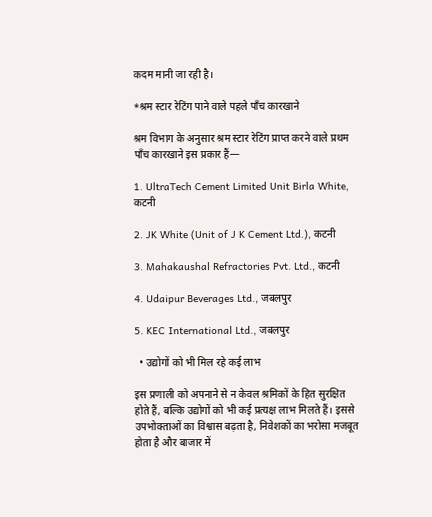कदम मानी जा रही है।

*श्रम स्टार रेटिंग पाने वाले पहले पाँच कारखाने

श्रम विभाग के अनुसार श्रम स्टार रेटिंग प्राप्त करने वाले प्रथम पाँच कारखाने इस प्रकार हैं—

1. UltraTech Cement Limited Unit Birla White, कटनी

2. JK White (Unit of J K Cement Ltd.), कटनी

3. Mahakaushal Refractories Pvt. Ltd., कटनी

4. Udaipur Beverages Ltd., जबलपुर

5. KEC International Ltd., जबलपुर

  • उद्योगों को भी मिल रहे कई लाभ

इस प्रणाली को अपनाने से न केवल श्रमिकों के हित सुरक्षित होते हैं, बल्कि उद्योगों को भी कई प्रत्यक्ष लाभ मिलते हैं। इससे उपभोक्ताओं का विश्वास बढ़ता है, निवेशकों का भरोसा मजबूत होता है और बाजार में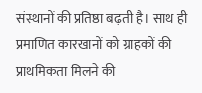संस्थानों की प्रतिष्ठा बढ़ती है। साथ ही प्रमाणित कारखानों को ग्राहकों की प्राथमिकता मिलने की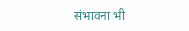संभावना भी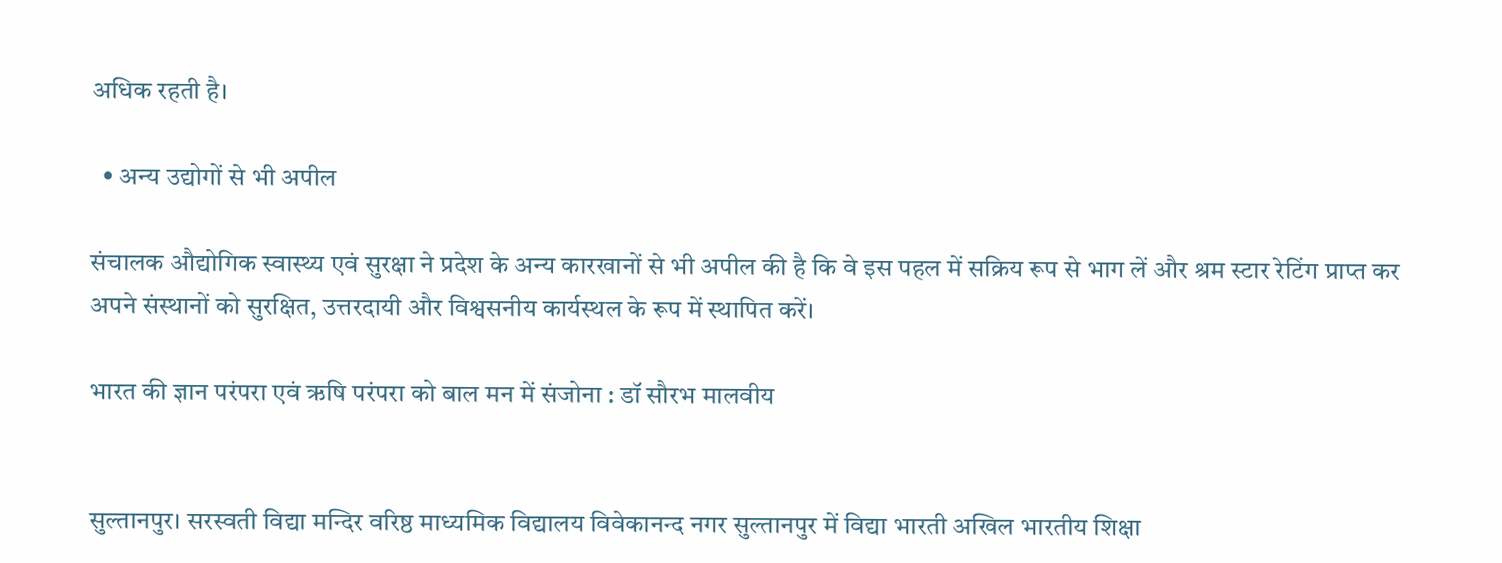अधिक रहती है।

  • अन्य उद्योगों से भी अपील

संचालक औद्योगिक स्वास्थ्य एवं सुरक्षा ने प्रदेश के अन्य कारखानों से भी अपील की है कि वे इस पहल में सक्रिय रूप से भाग लें और श्रम स्टार रेटिंग प्राप्त कर अपने संस्थानों को सुरक्षित, उत्तरदायी और विश्वसनीय कार्यस्थल के रूप में स्थापित करें।

भारत की ज्ञान परंपरा एवं ऋषि परंपरा को बाल मन में संजोना : डॉ सौरभ मालवीय


सुल्तानपुर। सरस्वती विद्या मन्दिर वरिष्ठ माध्यमिक विद्यालय विवेकानन्द नगर सुल्तानपुर में विद्या भारती अखिल भारतीय शिक्षा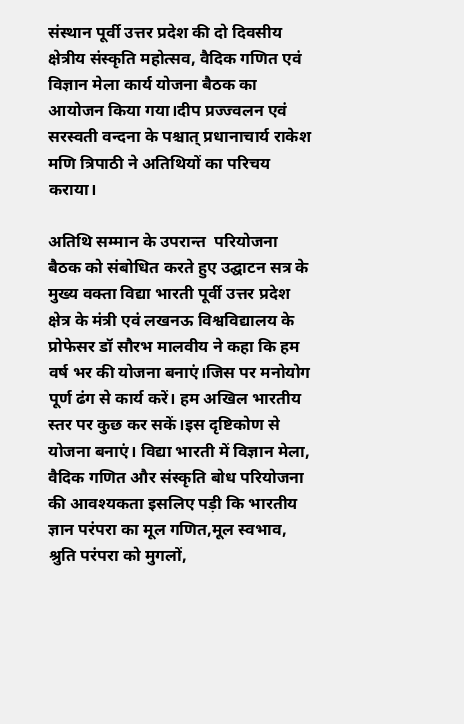संस्थान पूर्वी उत्तर प्रदेश की दो दिवसीय क्षेत्रीय संस्कृति महोत्सव, वैदिक गणित एवं विज्ञान मेला कार्य योजना बैठक का आयोजन किया गया।दीप प्रज्ज्वलन एवं सरस्वती वन्दना के पश्चात् प्रधानाचार्य राकेश मणि त्रिपाठी ने अतिथियों का परिचय कराया।

अतिथि सम्मान के उपरान्त  परियोजना बैठक को संबोधित करते हुए उद्घाटन सत्र के मुख्य वक्ता विद्या भारती पूर्वी उत्तर प्रदेश क्षेत्र के मंत्री एवं लखनऊ विश्वविद्यालय के प्रोफेसर डॉ सौरभ मालवीय ने कहा कि हम वर्ष भर की योजना बनाएं।जिस पर मनोयोग पूर्ण ढंग से कार्य करें। हम अखिल भारतीय स्तर पर कुछ कर सकें।इस दृष्टिकोण से योजना बनाएं। विद्या भारती में विज्ञान मेला, वैदिक गणित और संस्कृति बोध परियोजना की आवश्यकता इसलिए पड़ी कि भारतीय ज्ञान परंपरा का मूल गणित,मूल स्वभाव, श्रुति परंपरा को मुगलों,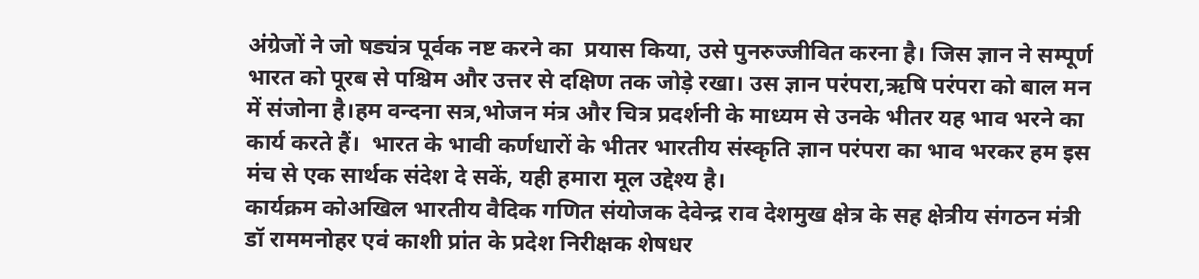अंग्रेजों ने जो षड्यंत्र पूर्वक नष्ट करने का  प्रयास किया, उसे पुनरुज्जीवित करना है। जिस ज्ञान ने सम्पूर्ण भारत को पूरब से पश्चिम और उत्तर से दक्षिण तक जोड़े रखा। उस ज्ञान परंपरा,ऋषि परंपरा को बाल मन में संजोना है।हम वन्दना सत्र,भोजन मंत्र और चित्र प्रदर्शनी के माध्यम से उनके भीतर यह भाव भरने का कार्य करते हैं।  भारत के भावी कर्णधारों के भीतर भारतीय संस्कृति ज्ञान परंपरा का भाव भरकर हम इस मंच से एक सार्थक संदेश दे सकें, यही हमारा मूल उद्देश्य है।
कार्यक्रम कोअखिल भारतीय वैदिक गणित संयोजक देवेन्द्र राव देशमुख क्षेत्र के सह क्षेत्रीय संगठन मंत्री डॉ राममनोहर एवं काशी प्रांत के प्रदेश निरीक्षक शेषधर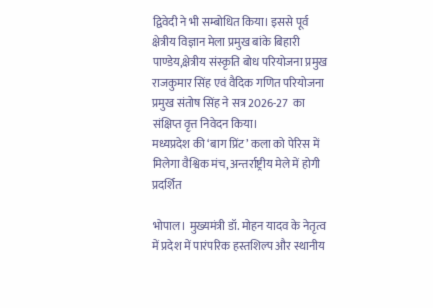द्विवेदी ने भी सम्बोधित किया। इससे पूर्व क्षेत्रीय विज्ञान मेला प्रमुख बांके बिहारी पाण्डेय,क्षेत्रीय संस्कृति बोध परियोजना प्रमुख राजकुमार सिंह एवं वैदिक गणित परियोजना प्रमुख संतोष सिंह ने सत्र 2026-27  का संक्षिप्त वृत्त निवेदन किया।
मध्यप्रदेश की ‘बाग प्रिंट’ कला को पेरिस में मिलेगा वैश्विक मंच, अन्तर्राष्ट्रीय मेले में होगी प्रदर्शित

भोपाल। मुख्यमंत्री डॉ. मोहन यादव के नेतृत्व में प्रदेश में पारंपरिक हस्तशिल्प और स्थानीय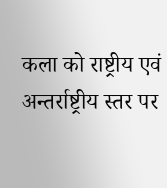कला को राष्ट्रीय एवं अन्तर्राष्ट्रीय स्तर पर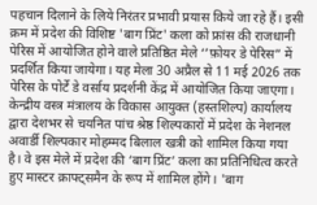पहचान दिलाने के लिये निरंतर प्रभावी प्रयास किये जा रहे हैं। इसी क्रम में प्रदेश की विशिष्ट 'बाग प्रिंट' कला को फ्रांस की राजधानी पेरिस में आयोजित होने वाले प्रतिष्ठित मेले ‘’फ़ोयर डे पेरिस” में प्रदर्शित किया जायेगा। यह मेला 30 अप्रैल से 11 मई 2026 तक पेरिस के पोर्टे डे वर्साय प्रदर्शनी केंद्र में आयोजित किया जाएगा। केन्द्रीय वस्त्र मंत्रालय के विकास आयुक्त (हस्तशिल्प) कार्यालय द्वारा देशभर से चयनित पांच श्रेष्ठ शिल्पकारों में प्रदेश के नेशनल अवार्डी शिल्पकार मोहम्मद बिलाल खत्री को शामिल किया गया है। वे इस मेले में प्रदेश की ‘बाग प्रिंट’ कला का प्रतिनिधित्व करते हुए मास्टर क्राफ्ट्समैन के रूप में शामिल होंगे। 'बाग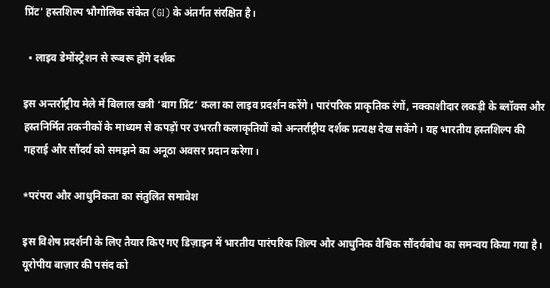प्रिंट' हस्तशिल्प भौगोलिक संकेत (GI) के अंतर्गत संरक्षित है।

  • लाइव डेमोंस्ट्रेशन से रूबरू होंगे दर्शक

इस अन्तर्राष्ट्रीय मेले में बिलाल खत्री ‘बाग प्रिंट’ कला का लाइव प्रदर्शन करेंगे। पारंपरिक प्राकृतिक रंगों, नक्काशीदार लकड़ी के ब्लॉक्स और हस्तनिर्मित तकनीकों के माध्यम से कपड़ों पर उभरती कलाकृतियों को अन्तर्राष्ट्रीय दर्शक प्रत्यक्ष देख सकेंगे। यह भारतीय हस्तशिल्प की गहराई और सौंदर्य को समझने का अनूठा अवसर प्रदान करेगा।

*परंपरा और आधुनिकता का संतुलित समावेश

इस विशेष प्रदर्शनी के लिए तैयार किए गए डिज़ाइन में भारतीय पारंपरिक शिल्प और आधुनिक वैश्विक सौंदर्यबोध का समन्वय किया गया है। यूरोपीय बाज़ार की पसंद को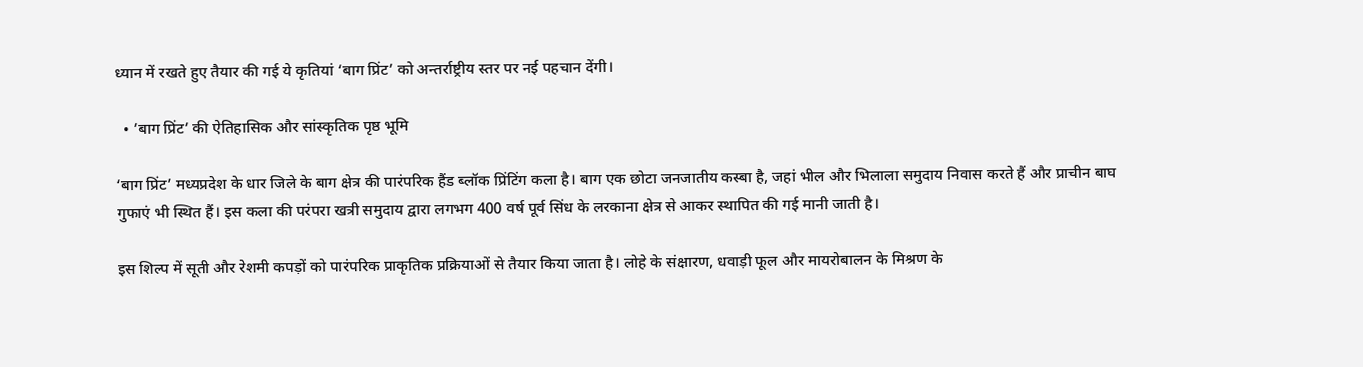ध्यान में रखते हुए तैयार की गई ये कृतियां ‘बाग प्रिंट’ को अन्तर्राष्ट्रीय स्तर पर नई पहचान देंगी।

  • ’बाग प्रिंट’ की ऐतिहासिक और सांस्कृतिक पृष्ठ भूमि

‘बाग प्रिंट’ मध्यप्रदेश के धार जिले के बाग क्षेत्र की पारंपरिक हैंड ब्लॉक प्रिंटिंग कला है। बाग एक छोटा जनजातीय कस्बा है, जहां भील और भिलाला समुदाय निवास करते हैं और प्राचीन बाघ गुफाएं भी स्थित हैं। इस कला की परंपरा खत्री समुदाय द्वारा लगभग 400 वर्ष पूर्व सिंध के लरकाना क्षेत्र से आकर स्थापित की गई मानी जाती है।

इस शिल्प में सूती और रेशमी कपड़ों को पारंपरिक प्राकृतिक प्रक्रियाओं से तैयार किया जाता है। लोहे के संक्षारण, धवाड़ी फूल और मायरोबालन के मिश्रण के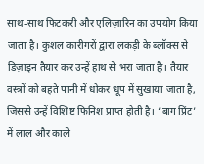साथ-साथ फिटकरी और एलिज़ारिन का उपयोग किया जाता है। कुशल कारीगरों द्वारा लकड़ी के ब्लॉक्स से डिज़ाइन तैयार कर उन्हें हाथ से भरा जाता है। तैयार वस्त्रों को बहते पानी में धोकर धूप में सुखाया जाता है, जिससे उन्हें विशिष्ट फिनिश प्राप्त होती है। ‘बाग प्रिंट’ में लाल और काले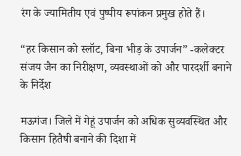रंग के ज्यामितीय एवं पुष्पीय रूपांकन प्रमुख होते हैं।

“हर किसान को स्लॉट, बिना भीड़ के उपार्जन” -कलेक्टर संजय जैन का निरीक्षण, व्यवस्थाओं को और पारदर्शी बनाने के निर्देश

मऊगंज। जिले में गेहूं उपार्जन को अधिक सुव्यवस्थित और किसान हितैषी बनाने की दिशा में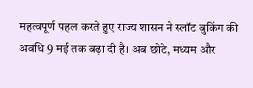महत्वपूर्ण पहल करते हुए राज्य शासन ने स्लॉट बुकिंग की अवधि 9 मई तक बढ़ा दी है। अब छोटे, मध्यम और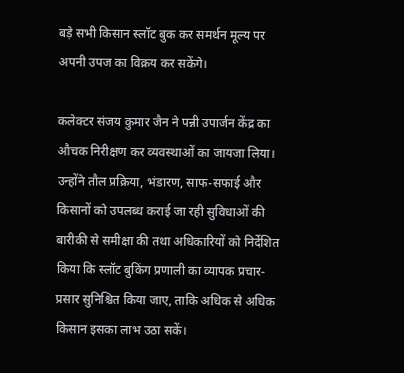बड़े सभी किसान स्लॉट बुक कर समर्थन मूल्य पर अपनी उपज का विक्रय कर सकेंगे।

कलेक्टर संजय कुमार जैन ने पन्नी उपार्जन केंद्र का औचक निरीक्षण कर व्यवस्थाओं का जायजा लिया। उन्होंने तौल प्रक्रिया, भंडारण, साफ-सफाई और किसानों को उपलब्ध कराई जा रही सुविधाओं की बारीकी से समीक्षा की तथा अधिकारियों को निर्देशित किया कि स्लॉट बुकिंग प्रणाली का व्यापक प्रचार-प्रसार सुनिश्चित किया जाए, ताकि अधिक से अधिक किसान इसका लाभ उठा सकें।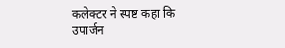कलेक्टर ने स्पष्ट कहा कि उपार्जन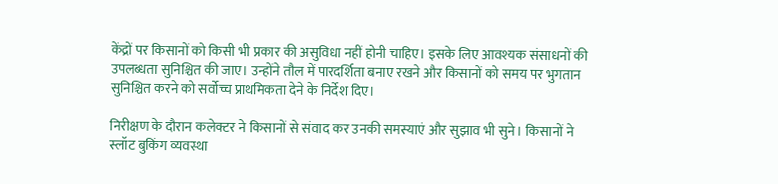केंद्रों पर किसानों को किसी भी प्रकार की असुविधा नहीं होनी चाहिए। इसके लिए आवश्यक संसाधनों की उपलब्धता सुनिश्चित की जाए। उन्होंने तौल में पारदर्शिता बनाए रखने और किसानों को समय पर भुगतान सुनिश्चित करने को सर्वोच्च प्राथमिकता देने के निर्देश दिए।

निरीक्षण के दौरान कलेक्टर ने किसानों से संवाद कर उनकी समस्याएं और सुझाव भी सुने। किसानों ने स्लॉट बुकिंग व्यवस्था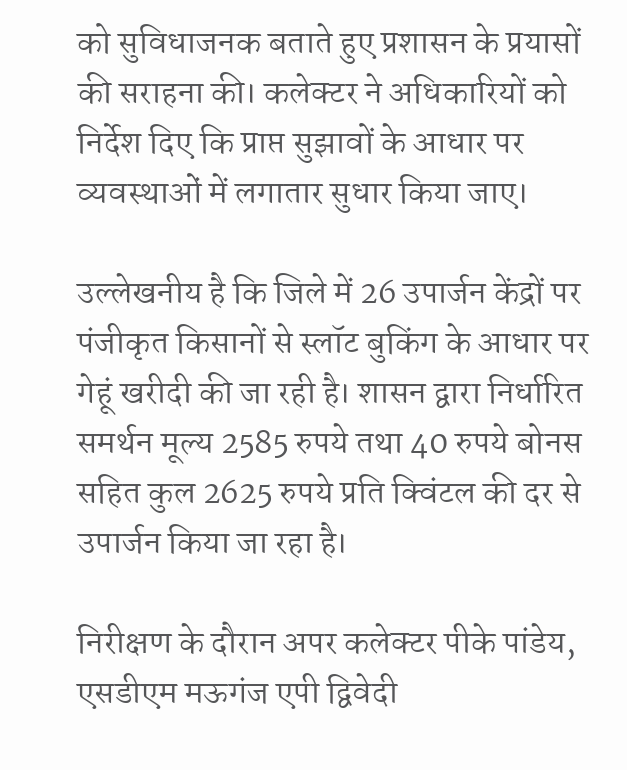को सुविधाजनक बताते हुए प्रशासन के प्रयासों की सराहना की। कलेक्टर ने अधिकारियों को निर्देश दिए कि प्राप्त सुझावों के आधार पर व्यवस्थाओं में लगातार सुधार किया जाए।

उल्लेखनीय है कि जिले में 26 उपार्जन केंद्रों पर पंजीकृत किसानों से स्लॉट बुकिंग के आधार पर गेहूं खरीदी की जा रही है। शासन द्वारा निर्धारित समर्थन मूल्य 2585 रुपये तथा 40 रुपये बोनस सहित कुल 2625 रुपये प्रति क्विंटल की दर से उपार्जन किया जा रहा है।

निरीक्षण के दौरान अपर कलेक्टर पीके पांडेय, एसडीएम मऊगंज एपी द्विवेदी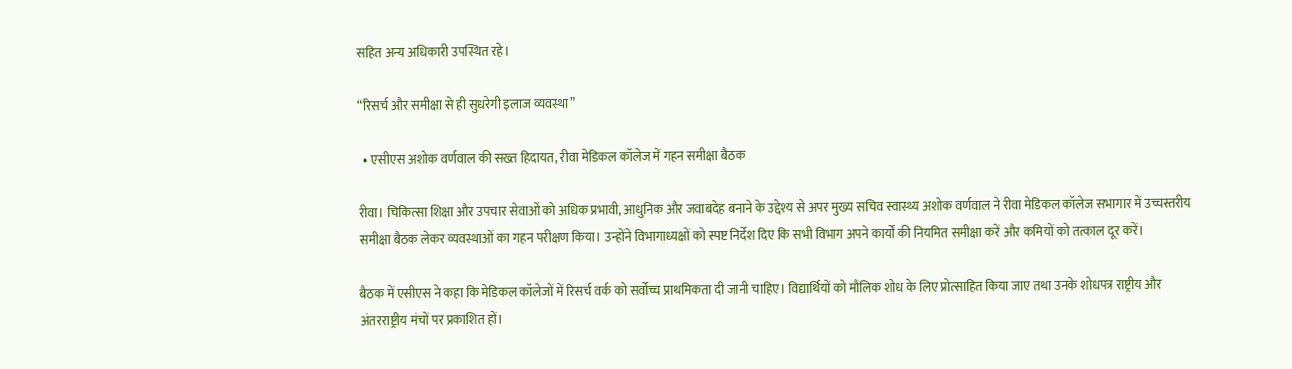सहित अन्य अधिकारी उपस्थित रहे।

“रिसर्च और समीक्षा से ही सुधरेगी इलाज व्यवस्था”

  • एसीएस अशोक वर्णवाल की सख्त हिदायत, रीवा मेडिकल कॉलेज में गहन समीक्षा बैठक

रीवा। चिकित्सा शिक्षा और उपचार सेवाओं को अधिक प्रभावी, आधुनिक और जवाबदेह बनाने के उद्देश्य से अपर मुख्य सचिव स्वास्थ्य अशोक वर्णवाल ने रीवा मेडिकल कॉलेज सभागार में उच्चस्तरीय समीक्षा बैठक लेकर व्यवस्थाओं का गहन परीक्षण किया। उन्होंने विभागाध्यक्षों को स्पष्ट निर्देश दिए कि सभी विभाग अपने कार्यों की नियमित समीक्षा करें और कमियों को तत्काल दूर करें।

बैठक में एसीएस ने कहा कि मेडिकल कॉलेजों में रिसर्च वर्क को सर्वोच्च प्राथमिकता दी जानी चाहिए। विद्यार्थियों को मौलिक शोध के लिए प्रोत्साहित किया जाए तथा उनके शोधपत्र राष्ट्रीय और अंतरराष्ट्रीय मंचों पर प्रकाशित हों।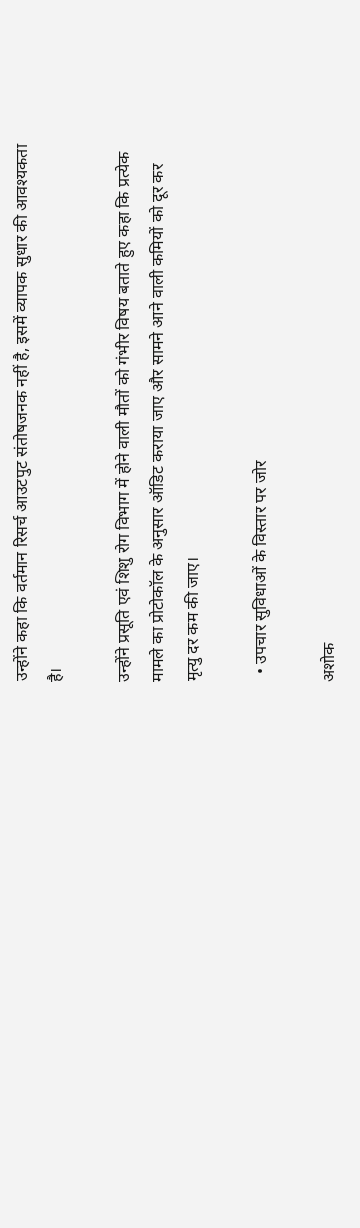उन्होंने कहा कि वर्तमान रिसर्च आउटपुट संतोषजनक नहीं है, इसमें व्यापक सुधार की आवश्यकता है।

उन्होंने प्रसूति एवं शिशु रोग विभाग में होने वाली मौतों को गंभीर विषय बताते हुए कहा कि प्रत्येक मामले का प्रोटोकॉल के अनुसार ऑडिट कराया जाए और सामने आने वाली कमियों को दूर कर मृत्यु दर कम की जाए।

  • उपचार सुविधाओं के विस्तार पर जोर

अशोक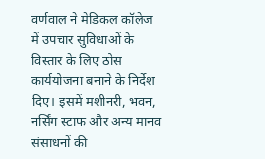वर्णवाल ने मेडिकल कॉलेज में उपचार सुविधाओं के विस्तार के लिए ठोस कार्ययोजना बनाने के निर्देश दिए। इसमें मशीनरी, भवन, नर्सिंग स्टाफ और अन्य मानव संसाधनों की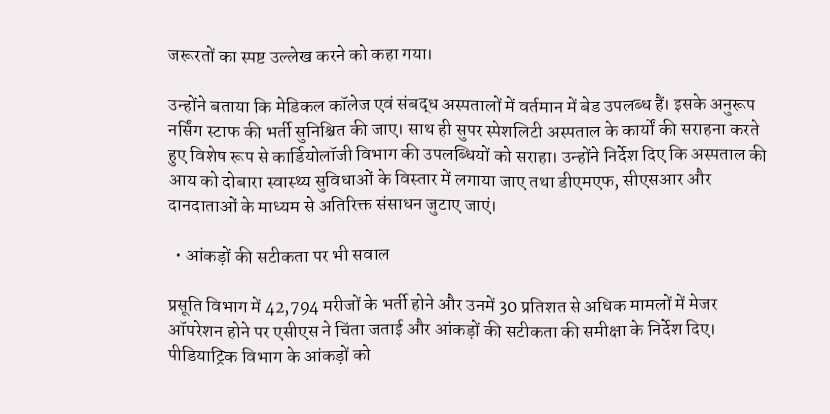जरूरतों का स्पष्ट उल्लेख करने को कहा गया।

उन्होंने बताया कि मेडिकल कॉलेज एवं संबद्ध अस्पतालों में वर्तमान में बेड उपलब्ध हैं। इसके अनुरूप नर्सिंग स्टाफ की भर्ती सुनिश्चित की जाए। साथ ही सुपर स्पेशलिटी अस्पताल के कार्यों की सराहना करते हुए विशेष रूप से कार्डियोलॉजी विभाग की उपलब्धियों को सराहा। उन्होंने निर्देश दिए कि अस्पताल की आय को दोबारा स्वास्थ्य सुविधाओं के विस्तार में लगाया जाए तथा डीएमएफ, सीएसआर और दानदाताओं के माध्यम से अतिरिक्त संसाधन जुटाए जाएं।

  • आंकड़ों की सटीकता पर भी सवाल

प्रसूति विभाग में 42,794 मरीजों के भर्ती होने और उनमें 30 प्रतिशत से अधिक मामलों में मेजर ऑपरेशन होने पर एसीएस ने चिंता जताई और आंकड़ों की सटीकता की समीक्षा के निर्देश दिए। पीडियाट्रिक विभाग के आंकड़ों को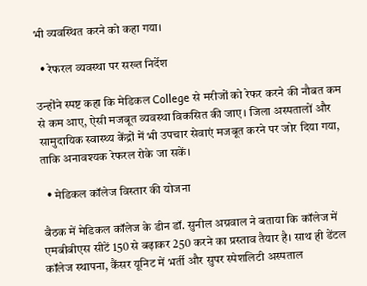भी व्यवस्थित करने को कहा गया।

  • रेफरल व्यवस्था पर सख्त निर्देश

उन्होंने स्पष्ट कहा कि मेडिकल College से मरीजों को रेफर करने की नौबत कम से कम आए, ऐसी मजबूत व्यवस्था विकसित की जाए। जिला अस्पतालों और सामुदायिक स्वास्थ्य केंद्रों में भी उपचार सेवाएं मजबूत करने पर जोर दिया गया, ताकि अनावश्यक रेफरल रोके जा सकें।

  • मेडिकल कॉलेज विस्तार की योजना

बैठक में मेडिकल कॉलेज के डीन डॉ. सुनील अग्रवाल ने बताया कि कॉलेज में एमबीबीएस सीटें 150 से बढ़ाकर 250 करने का प्रस्ताव तैयार है। साथ ही डेंटल कॉलेज स्थापना, कैंसर यूनिट में भर्ती और सुपर स्पेशलिटी अस्पताल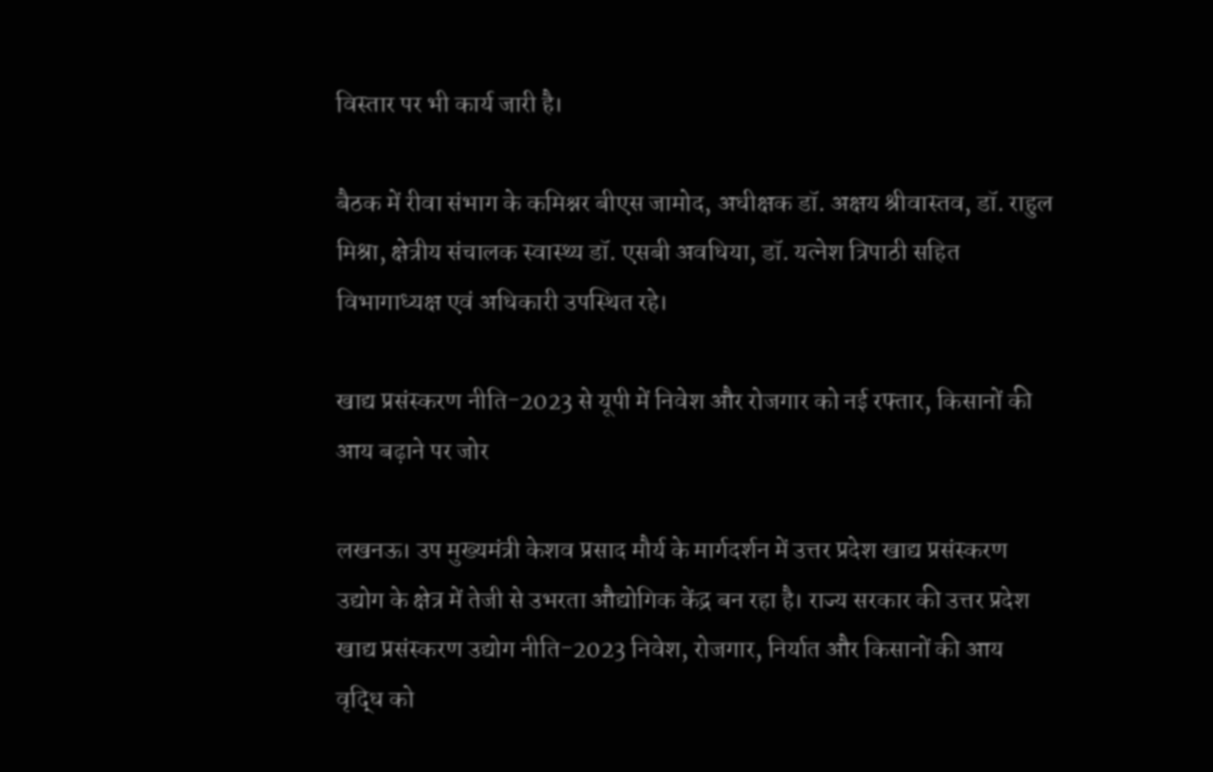विस्तार पर भी कार्य जारी है।

बैठक में रीवा संभाग के कमिश्नर बीएस जामोद, अधीक्षक डॉ. अक्षय श्रीवास्तव, डॉ. राहुल मिश्रा, क्षेत्रीय संचालक स्वास्थ्य डॉ. एसबी अवधिया, डॉ. यत्नेश त्रिपाठी सहित विभागाध्यक्ष एवं अधिकारी उपस्थित रहे।

खाद्य प्रसंस्करण नीति-2023 से यूपी में निवेश और रोजगार को नई रफ्तार, किसानों की आय बढ़ाने पर जोर

लखनऊ। उप मुख्यमंत्री केशव प्रसाद मौर्य के मार्गदर्शन में उत्तर प्रदेश खाद्य प्रसंस्करण उद्योग के क्षेत्र में तेजी से उभरता औद्योगिक केंद्र बन रहा है। राज्य सरकार की उत्तर प्रदेश खाद्य प्रसंस्करण उद्योग नीति-2023 निवेश, रोजगार, निर्यात और किसानों की आय वृद्धि को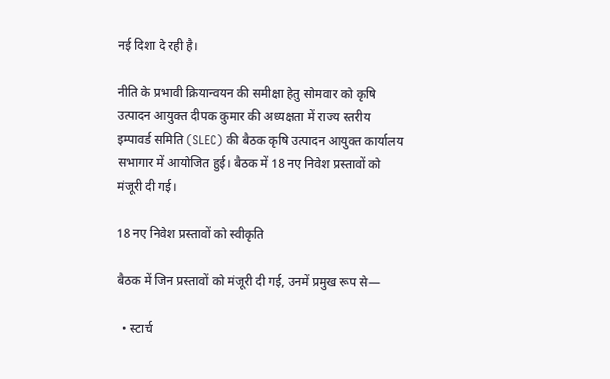नई दिशा दे रही है।

नीति के प्रभावी क्रियान्वयन की समीक्षा हेतु सोमवार को कृषि उत्पादन आयुक्त दीपक कुमार की अध्यक्षता में राज्य स्तरीय इम्पावर्ड समिति (SLEC) की बैठक कृषि उत्पादन आयुक्त कार्यालय सभागार में आयोजित हुई। बैठक में 18 नए निवेश प्रस्तावों को मंजूरी दी गई।

18 नए निवेश प्रस्तावों को स्वीकृति

बैठक में जिन प्रस्तावों को मंजूरी दी गई, उनमें प्रमुख रूप से—

  • स्टार्च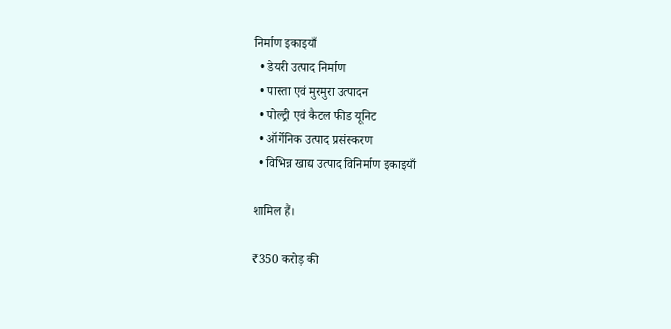निर्माण इकाइयाँ
  • डेयरी उत्पाद निर्माण
  • पास्ता एवं मुरमुरा उत्पादन
  • पोल्ट्री एवं कैटल फीड यूनिट
  • ऑर्गेनिक उत्पाद प्रसंस्करण
  • विभिन्न खाद्य उत्पाद विनिर्माण इकाइयाँ

शामिल हैं।

₹350 करोड़ की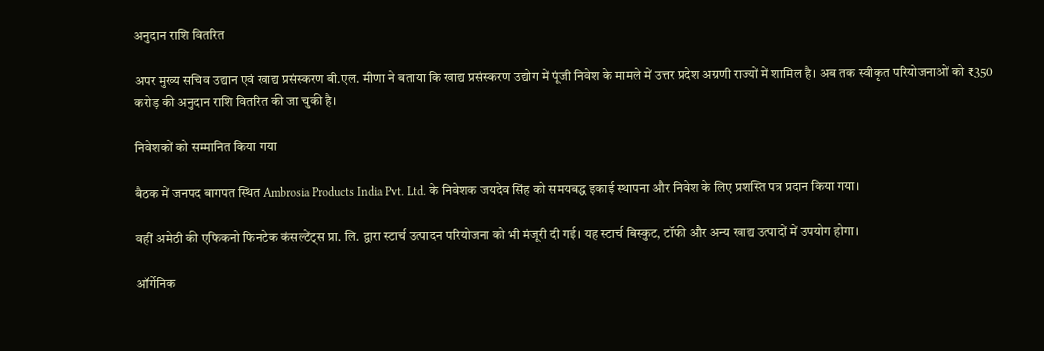अनुदान राशि वितरित

अपर मुख्य सचिव उद्यान एवं खाद्य प्रसंस्करण बी.एल. मीणा ने बताया कि खाद्य प्रसंस्करण उद्योग में पूंजी निवेश के मामले में उत्तर प्रदेश अग्रणी राज्यों में शामिल है। अब तक स्वीकृत परियोजनाओं को ₹350 करोड़ की अनुदान राशि वितरित की जा चुकी है।

निवेशकों को सम्मानित किया गया

बैठक में जनपद बागपत स्थित Ambrosia Products India Pvt. Ltd. के निवेशक जयदेव सिंह को समयबद्ध इकाई स्थापना और निवेश के लिए प्रशस्ति पत्र प्रदान किया गया।

वहीं अमेठी की एफिकनो फिनटेक कंसल्टेंट्स प्रा. लि. द्वारा स्टार्च उत्पादन परियोजना को भी मंजूरी दी गई। यह स्टार्च बिस्कुट, टॉफी और अन्य खाद्य उत्पादों में उपयोग होगा।

ऑर्गेनिक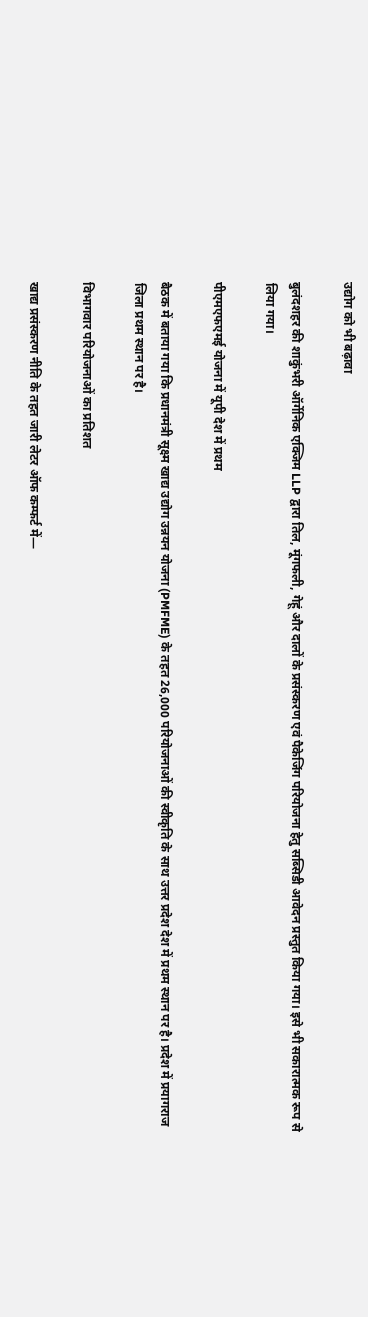उद्योग को भी बढ़ावा

बुलंदशहर की शाकुंभरी ऑर्गेनिक एक्जिम LLP द्वारा तिल, मूंगफली, गेहूं और दालों के प्रसंस्करण एवं पैकेजिंग परियोजना हेतु सब्सिडी आवेदन प्रस्तुत किया गया। इसे भी सकारात्मक रूप से लिया गया।

पीएमएफएमई योजना में यूपी देश में प्रथम

बैठक में बताया गया कि प्रधानमंत्री सूक्ष्म खाद्य उद्योग उन्नयन योजना (PMFME) के तहत 26,000 परियोजनाओं की स्वीकृति के साथ उत्तर प्रदेश देश में प्रथम स्थान पर है। प्रदेश में प्रयागराज जिला प्रथम स्थान पर है।

विभागवार परियोजनाओं का प्रतिशत

खाद्य प्रसंस्करण नीति के तहत जारी लेटर ऑफ कम्फर्ट में—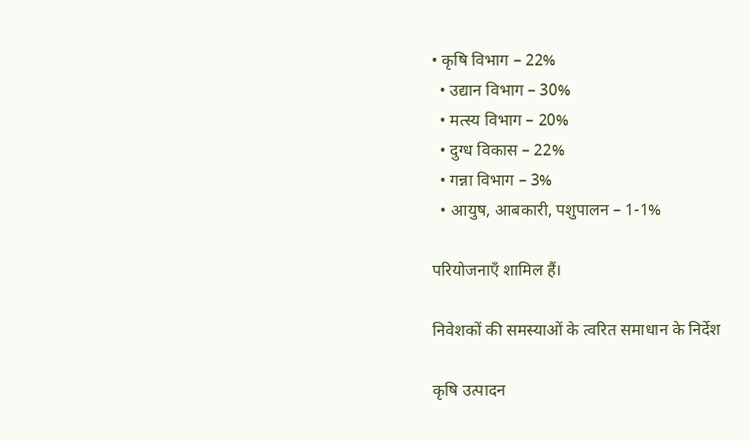• कृषि विभाग – 22%
  • उद्यान विभाग – 30%
  • मत्स्य विभाग – 20%
  • दुग्ध विकास – 22%
  • गन्ना विभाग – 3%
  • आयुष, आबकारी, पशुपालन – 1-1%

परियोजनाएँ शामिल हैं।

निवेशकों की समस्याओं के त्वरित समाधान के निर्देश

कृषि उत्पादन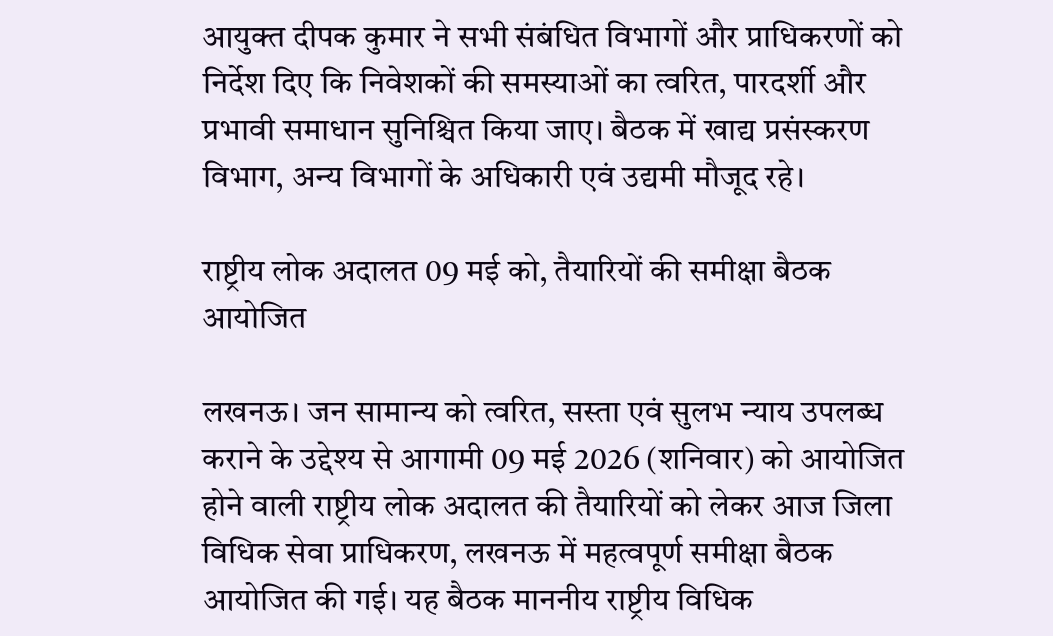आयुक्त दीपक कुमार ने सभी संबंधित विभागों और प्राधिकरणों को निर्देश दिए कि निवेशकों की समस्याओं का त्वरित, पारदर्शी और प्रभावी समाधान सुनिश्चित किया जाए। बैठक में खाद्य प्रसंस्करण विभाग, अन्य विभागों के अधिकारी एवं उद्यमी मौजूद रहे।

राष्ट्रीय लोक अदालत 09 मई को, तैयारियों की समीक्षा बैठक आयोजित

लखनऊ। जन सामान्य को त्वरित, सस्ता एवं सुलभ न्याय उपलब्ध कराने के उद्देश्य से आगामी 09 मई 2026 (शनिवार) को आयोजित होने वाली राष्ट्रीय लोक अदालत की तैयारियों को लेकर आज जिला विधिक सेवा प्राधिकरण, लखनऊ में महत्वपूर्ण समीक्षा बैठक आयोजित की गई। यह बैठक माननीय राष्ट्रीय विधिक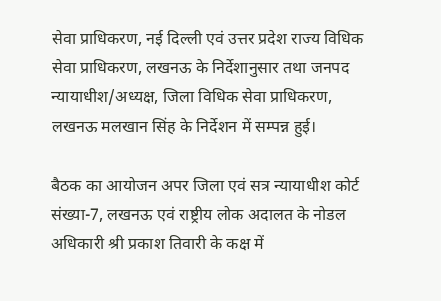सेवा प्राधिकरण, नई दिल्ली एवं उत्तर प्रदेश राज्य विधिक सेवा प्राधिकरण, लखनऊ के निर्देशानुसार तथा जनपद न्यायाधीश/अध्यक्ष, जिला विधिक सेवा प्राधिकरण, लखनऊ मलखान सिंह के निर्देशन में सम्पन्न हुई।

बैठक का आयोजन अपर जिला एवं सत्र न्यायाधीश कोर्ट संख्या-7, लखनऊ एवं राष्ट्रीय लोक अदालत के नोडल अधिकारी श्री प्रकाश तिवारी के कक्ष में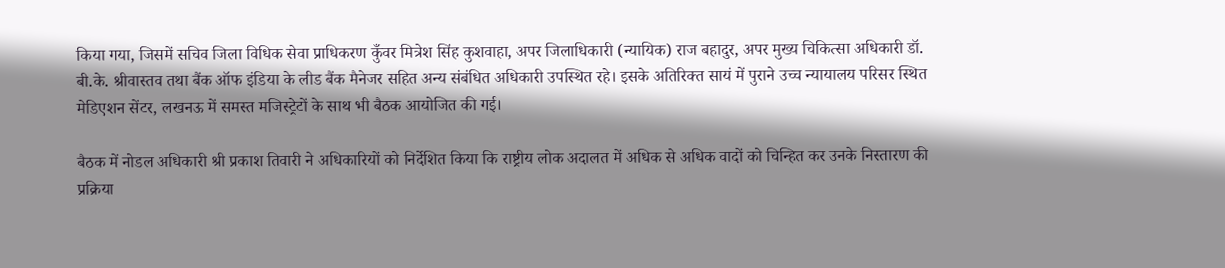किया गया, जिसमें सचिव जिला विधिक सेवा प्राधिकरण कुँवर मित्रेश सिंह कुशवाहा, अपर जिलाधिकारी (न्यायिक) राज बहादुर, अपर मुख्य चिकित्सा अधिकारी डॉ. बी.के. श्रीवास्तव तथा बैंक ऑफ इंडिया के लीड बैंक मैनेजर सहित अन्य संबंधित अधिकारी उपस्थित रहे। इसके अतिरिक्त सायं में पुराने उच्च न्यायालय परिसर स्थित मेडिएशन सेंटर, लखनऊ में समस्त मजिस्ट्रेटों के साथ भी बैठक आयोजित की गई।

बैठक में नोडल अधिकारी श्री प्रकाश तिवारी ने अधिकारियों को निर्देशित किया कि राष्ट्रीय लोक अदालत में अधिक से अधिक वादों को चिन्हित कर उनके निस्तारण की प्रक्रिया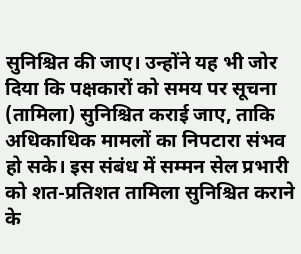सुनिश्चित की जाए। उन्होंने यह भी जोर दिया कि पक्षकारों को समय पर सूचना (तामिला) सुनिश्चित कराई जाए, ताकि अधिकाधिक मामलों का निपटारा संभव हो सके। इस संबंध में सम्मन सेल प्रभारी को शत-प्रतिशत तामिला सुनिश्चित कराने के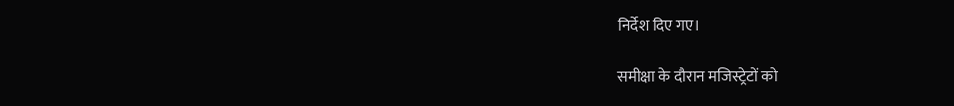निर्देश दिए गए।

समीक्षा के दौरान मजिस्ट्रेटों को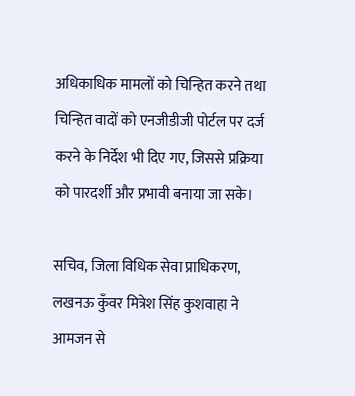अधिकाधिक मामलों को चिन्हित करने तथा चिन्हित वादों को एनजीडीजी पोर्टल पर दर्ज करने के निर्देश भी दिए गए, जिससे प्रक्रिया को पारदर्शी और प्रभावी बनाया जा सके।

सचिव, जिला विधिक सेवा प्राधिकरण, लखनऊ कुँवर मित्रेश सिंह कुशवाहा ने आमजन से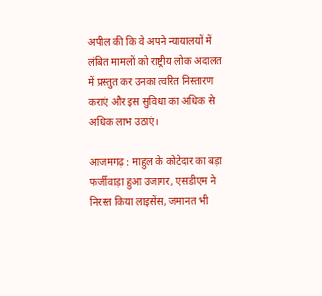अपील की कि वे अपने न्यायालयों में लंबित मामलों को राष्ट्रीय लोक अदालत में प्रस्तुत कर उनका त्वरित निस्तारण कराएं और इस सुविधा का अधिक से अधिक लाभ उठाएं।

आजमगढ़ : माहुल के कोटेदार का बड़ा फर्जीवाड़ा हुआ उजागर, एसडीएम ने निरस्त किया लाइसेंस, जमानत भी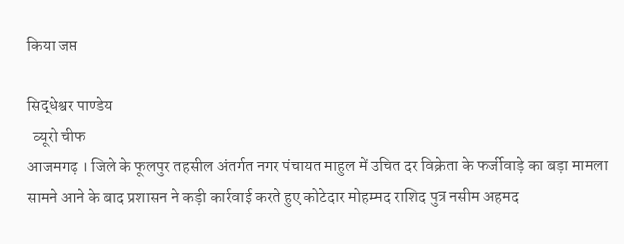किया जप्त

सिद्धेश्वर पाण्डेय
  व्यूरो चीफ
आजमगढ़ । जिले के फूलपुर तहसील अंतर्गत नगर पंचायत माहुल में उचित दर विक्रेता के फर्जीवाड़े का बड़ा मामला सामने आने के बाद प्रशासन ने कड़ी कार्रवाई करते हुए कोटेदार मोहम्मद राशिद पुत्र नसीम अहमद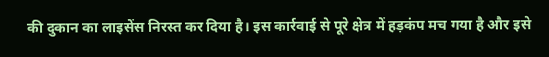की दुकान का लाइसेंस निरस्त कर दिया है। इस कार्रवाई से पूरे क्षेत्र में हड़कंप मच गया है और इसे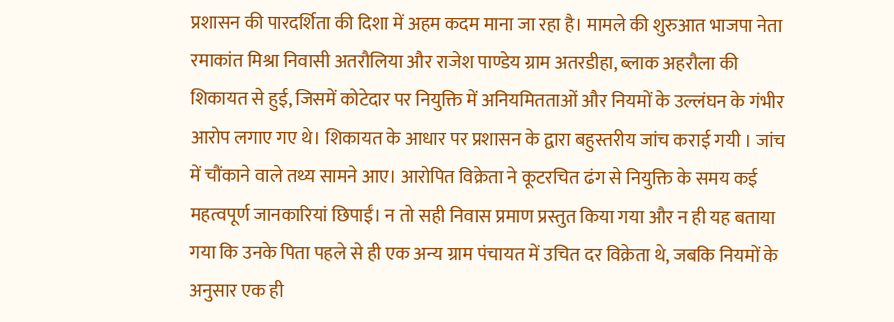प्रशासन की पारदर्शिता की दिशा में अहम कदम माना जा रहा है। मामले की शुरुआत भाजपा नेता रमाकांत मिश्रा निवासी अतरौलिया और राजेश पाण्डेय ग्राम अतरडीहा, ब्लाक अहरौला की शिकायत से हुई, जिसमें कोटेदार पर नियुक्ति में अनियमितताओं और नियमों के उल्लंघन के गंभीर आरोप लगाए गए थे। शिकायत के आधार पर प्रशासन के द्वारा बहुस्तरीय जांच कराई गयी । जांच में चौंकाने वाले तथ्य सामने आए। आरोपित विक्रेता ने कूटरचित ढंग से नियुक्ति के समय कई महत्वपूर्ण जानकारियां छिपाईं। न तो सही निवास प्रमाण प्रस्तुत किया गया और न ही यह बताया गया कि उनके पिता पहले से ही एक अन्य ग्राम पंचायत में उचित दर विक्रेता थे, जबकि नियमों के अनुसार एक ही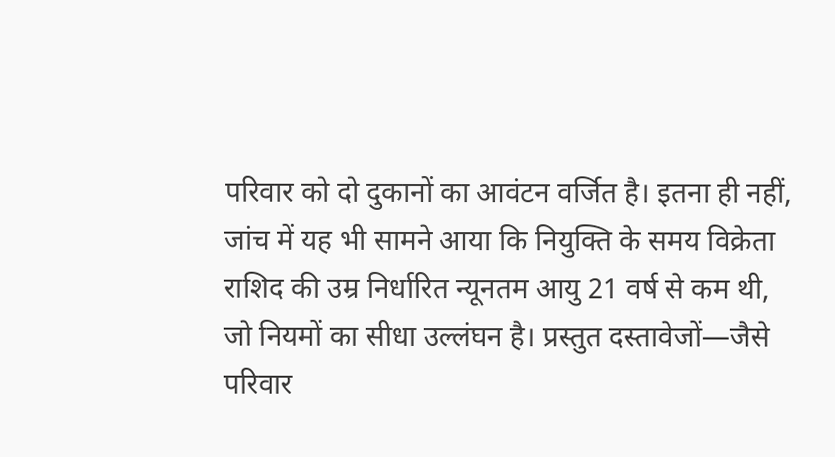परिवार को दो दुकानों का आवंटन वर्जित है। इतना ही नहीं, जांच में यह भी सामने आया कि नियुक्ति के समय विक्रेता राशिद की उम्र निर्धारित न्यूनतम आयु 21 वर्ष से कम थी, जो नियमों का सीधा उल्लंघन है। प्रस्तुत दस्तावेजों—जैसे परिवार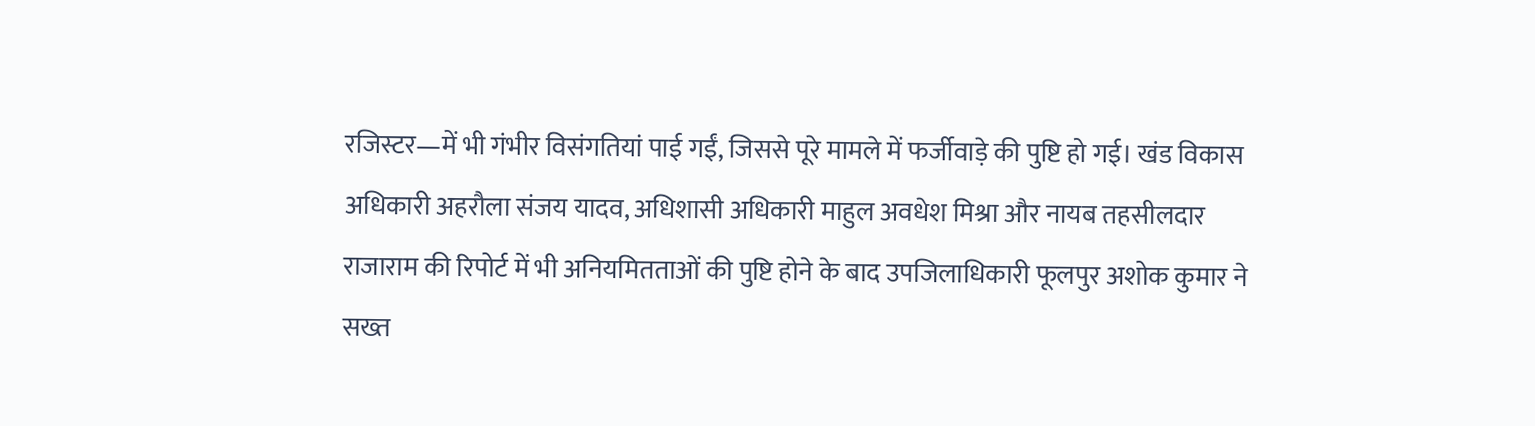रजिस्टर—में भी गंभीर विसंगतियां पाई गईं, जिससे पूरे मामले में फर्जीवाड़े की पुष्टि हो गई। खंड विकास अधिकारी अहरौला संजय यादव, अधिशासी अधिकारी माहुल अवधेश मिश्रा और नायब तहसीलदार राजाराम की रिपोर्ट में भी अनियमितताओं की पुष्टि होने के बाद उपजिलाधिकारी फूलपुर अशोक कुमार ने सख्त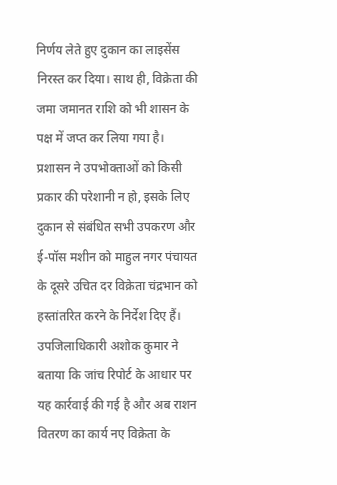निर्णय लेते हुए दुकान का लाइसेंस निरस्त कर दिया। साथ ही, विक्रेता की जमा जमानत राशि को भी शासन के पक्ष में जप्त कर लिया गया है। प्रशासन ने उपभोक्ताओं को किसी प्रकार की परेशानी न हो, इसके लिए दुकान से संबंधित सभी उपकरण और ई-पॉस मशीन को माहुल नगर पंचायत के दूसरे उचित दर विक्रेता चंद्रभान को हस्तांतरित करने के निर्देश दिए हैं। उपजिलाधिकारी अशोक कुमार ने बताया कि जांच रिपोर्ट के आधार पर यह कार्रवाई की गई है और अब राशन वितरण का कार्य नए विक्रेता के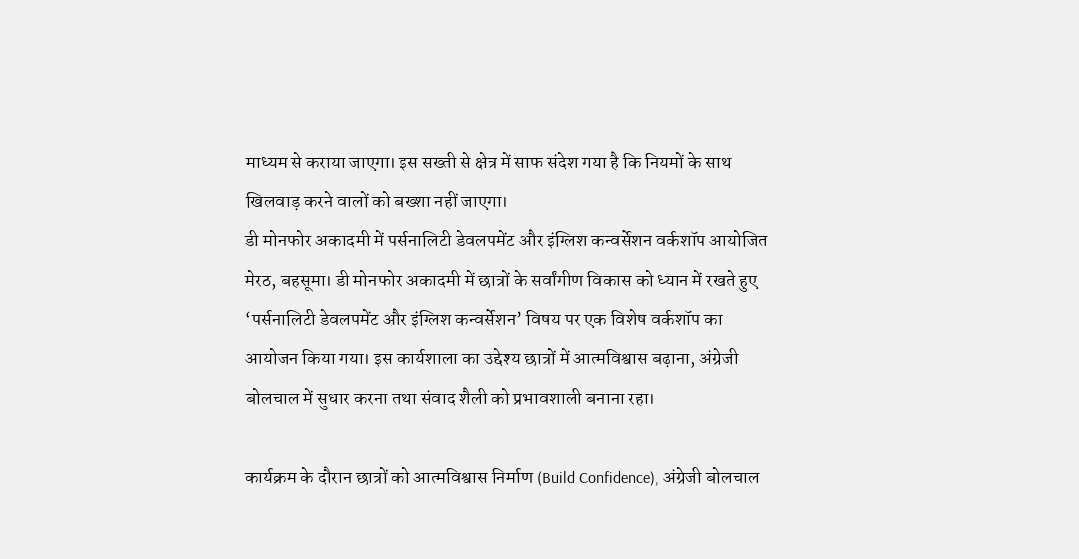माध्यम से कराया जाएगा। इस सख्ती से क्षेत्र में साफ संदेश गया है कि नियमों के साथ खिलवाड़ करने वालों को बख्शा नहीं जाएगा।
डी मोनफोर अकादमी में पर्सनालिटी डेवलपमेंट और इंग्लिश कन्वर्सेशन वर्कशॉप आयोजित
मेरठ, बहसूमा। डी मोनफोर अकादमी में छात्रों के सर्वांगीण विकास को ध्यान में रखते हुए ‘पर्सनालिटी डेवलपमेंट और इंग्लिश कन्वर्सेशन’ विषय पर एक विशेष वर्कशॉप का आयोजन किया गया। इस कार्यशाला का उद्देश्य छात्रों में आत्मविश्वास बढ़ाना, अंग्रेजी बोलचाल में सुधार करना तथा संवाद शैली को प्रभावशाली बनाना रहा।

कार्यक्रम के दौरान छात्रों को आत्मविश्वास निर्माण (Build Confidence), अंग्रेजी बोलचाल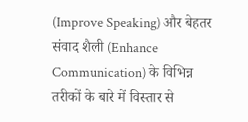(Improve Speaking) और बेहतर संवाद शैली (Enhance Communication) के विभिन्न तरीकों के बारे में विस्तार से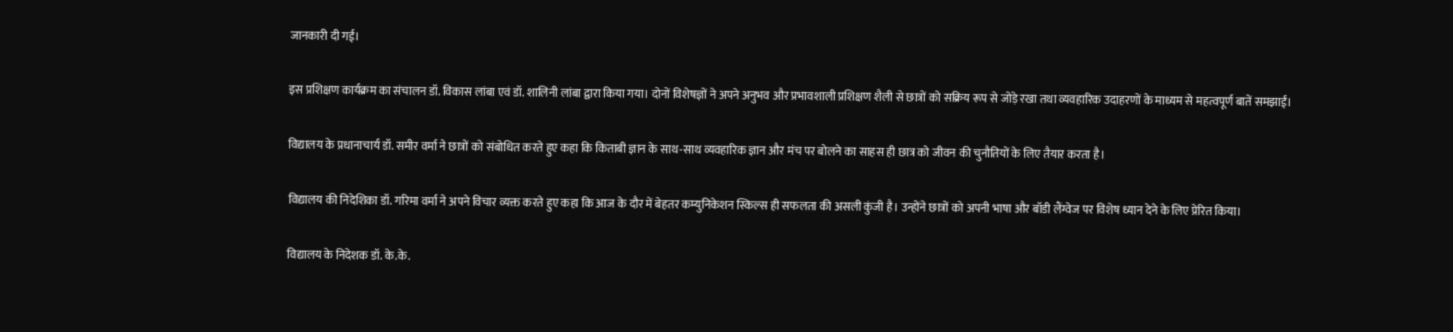जानकारी दी गई।

इस प्रशिक्षण कार्यक्रम का संचालन डॉ. विकास लांबा एवं डॉ. शालिनी लांबा द्वारा किया गया। दोनों विशेषज्ञों ने अपने अनुभव और प्रभावशाली प्रशिक्षण शैली से छात्रों को सक्रिय रूप से जोड़े रखा तथा व्यवहारिक उदाहरणों के माध्यम से महत्वपूर्ण बातें समझाईं।

विद्यालय के प्रधानाचार्य डॉ. समीर वर्मा ने छात्रों को संबोधित करते हुए कहा कि किताबी ज्ञान के साथ-साथ व्यवहारिक ज्ञान और मंच पर बोलने का साहस ही छात्र को जीवन की चुनौतियों के लिए तैयार करता है।

विद्यालय की निदेशिका डॉ. गरिमा वर्मा ने अपने विचार व्यक्त करते हुए कहा कि आज के दौर में बेहतर कम्युनिकेशन स्किल्स ही सफलता की असली कुंजी है। उन्होंने छात्रों को अपनी भाषा और बॉडी लैंग्वेज पर विशेष ध्यान देने के लिए प्रेरित किया।

विद्यालय के निदेशक डॉ. के.के.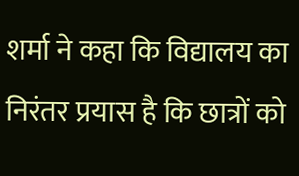शर्मा ने कहा कि विद्यालय का निरंतर प्रयास है कि छात्रों को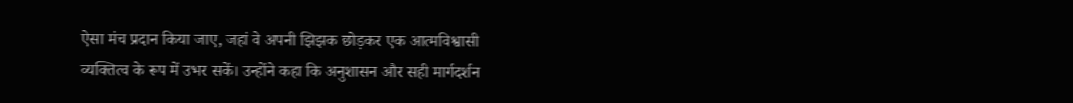ऐसा मंच प्रदान किया जाए, जहां वे अपनी झिझक छोड़कर एक आत्मविश्वासी व्यक्तित्व के रूप में उभर सकें। उन्होंने कहा कि अनुशासन और सही मार्गदर्शन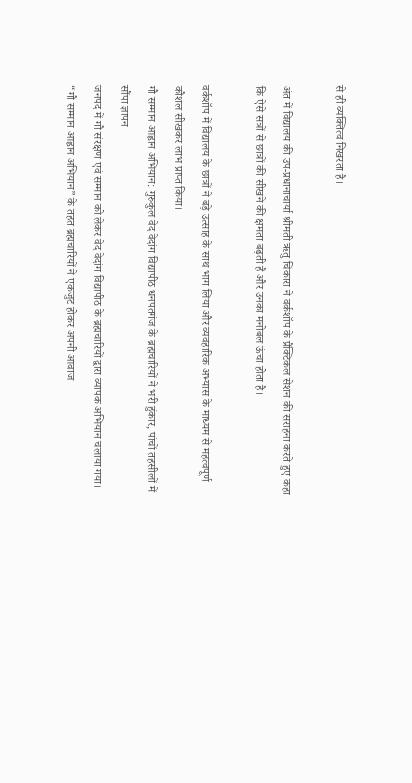से ही व्यक्तित्व निखरता है।

अंत में विद्यालय की उप-प्रधानाचार्या श्रीमती ऋतु चिकारा ने वर्कशॉप के प्रैक्टिकल सेशन की सराहना करते हुए कहा कि ऐसे सत्रों से छात्रों की सीखने की क्षमता बढ़ती है और उनका मनोबल ऊंचा होता है।

वर्कशॉप में विद्यालय के छात्रों ने बड़े उत्साह के साथ भाग लिया और व्यवहारिक अभ्यास के माध्यम से महत्वपूर्ण कौशल सीखकर लाभ प्राप्त किया।
गौ सम्मान आह्वान अभियान: गुरुकुल वेद वेदांग विद्यापीठ धनपतगंज के ब्रह्मचारियों ने भरी हुंकार, पांचों तहसीलों में सौंपा ज्ञापन
जनपद में गौ संरक्षण एवं सम्मान को लेकर वेद वेदांग विद्यापीठ के ब्रह्मचारियों द्वारा व्यापक अभियान चलाया गया। “गौ सम्मान आह्वान अभियान” के तहत ब्रह्मचारियों ने एकजुट होकर अपनी आवाज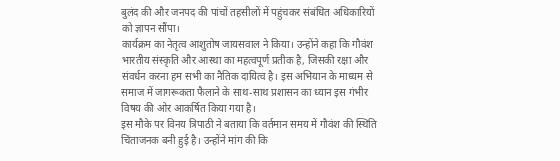बुलंद की और जनपद की पांचों तहसीलों में पहुंचकर संबंधित अधिकारियों को ज्ञापन सौंपा।
कार्यक्रम का नेतृत्व आशुतोष जायसवाल ने किया। उन्होंने कहा कि गौवंश भारतीय संस्कृति और आस्था का महत्वपूर्ण प्रतीक है, जिसकी रक्षा और संवर्धन करना हम सभी का नैतिक दायित्व है। इस अभियान के माध्यम से समाज में जागरूकता फैलाने के साथ-साथ प्रशासन का ध्यान इस गंभीर विषय की ओर आकर्षित किया गया है।
इस मौके पर विनय त्रिपाठी ने बताया कि वर्तमान समय में गौवंश की स्थिति चिंताजनक बनी हुई है। उन्होंने मांग की कि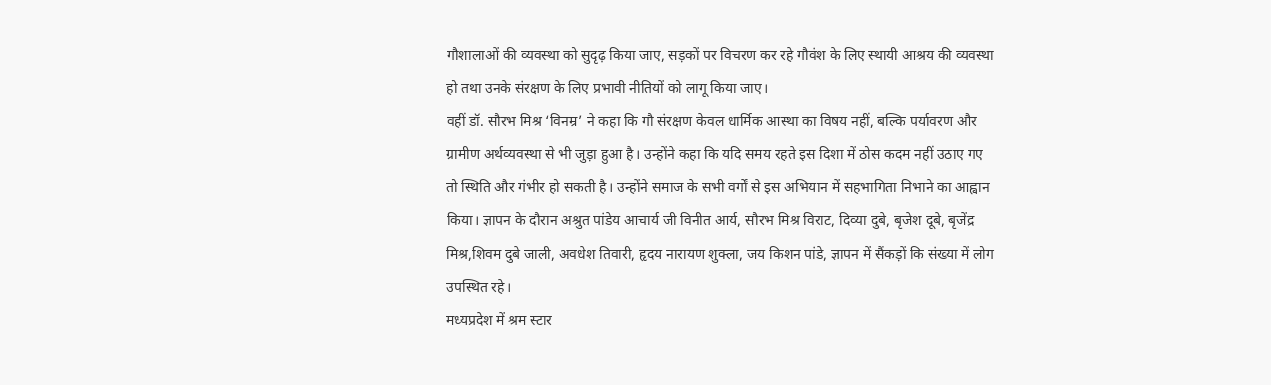गौशालाओं की व्यवस्था को सुदृढ़ किया जाए, सड़कों पर विचरण कर रहे गौवंश के लिए स्थायी आश्रय की व्यवस्था हो तथा उनके संरक्षण के लिए प्रभावी नीतियों को लागू किया जाए।
वहीं डॉ. सौरभ मिश्र ‘विनम्र’ ने कहा कि गौ संरक्षण केवल धार्मिक आस्था का विषय नहीं, बल्कि पर्यावरण और ग्रामीण अर्थव्यवस्था से भी जुड़ा हुआ है। उन्होंने कहा कि यदि समय रहते इस दिशा में ठोस कदम नहीं उठाए गए तो स्थिति और गंभीर हो सकती है। उन्होंने समाज के सभी वर्गों से इस अभियान में सहभागिता निभाने का आह्वान किया। ज्ञापन के दौरान अश्रुत पांडेय आचार्य जी विनीत आर्य, सौरभ मिश्र विराट, दिव्या दुबे, बृजेश दूबे, बृजेंद्र मिश्र,शिवम दुबे जाली, अवधेश तिवारी, हृदय नारायण शुक्ला, जय किशन पांडे, ज्ञापन में सैंकड़ों कि संख्या में लोग उपस्थित रहे।
मध्यप्रदेश में श्रम स्टार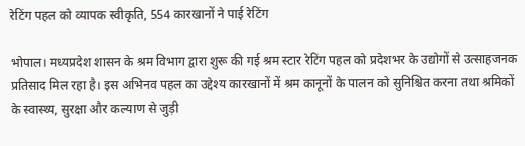रेटिंग पहल को व्यापक स्वीकृति, 554 कारखानों ने पाई रेटिंग

भोपाल। मध्यप्रदेश शासन के श्रम विभाग द्वारा शुरू की गई श्रम स्टार रेटिंग पहल को प्रदेशभर के उद्योगों से उत्साहजनक प्रतिसाद मिल रहा है। इस अभिनव पहल का उद्देश्य कारखानों में श्रम कानूनों के पालन को सुनिश्चित करना तथा श्रमिकों के स्वास्थ्य, सुरक्षा और कल्याण से जुड़ी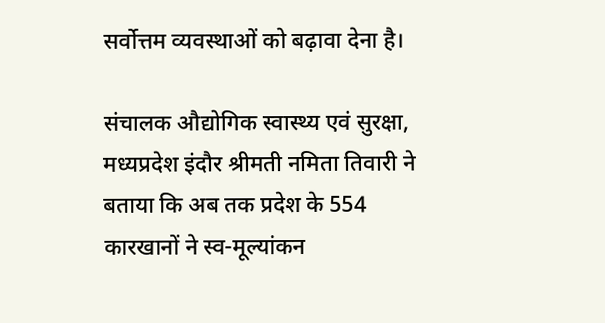सर्वोत्तम व्यवस्थाओं को बढ़ावा देना है।

संचालक औद्योगिक स्वास्थ्य एवं सुरक्षा, मध्यप्रदेश इंदौर श्रीमती नमिता तिवारी ने बताया कि अब तक प्रदेश के 554 कारखानों ने स्व-मूल्यांकन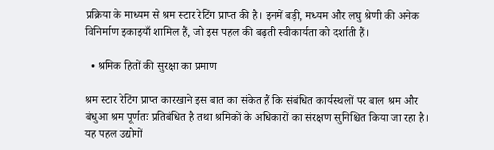प्रक्रिया के माध्यम से श्रम स्टार रेटिंग प्राप्त की है। इनमें बड़ी, मध्यम और लघु श्रेणी की अनेक विनिर्माण इकाइयाँ शामिल हैं, जो इस पहल की बढ़ती स्वीकार्यता को दर्शाती हैं।

  • श्रमिक हितों की सुरक्षा का प्रमाण

श्रम स्टार रेटिंग प्राप्त कारखाने इस बात का संकेत हैं कि संबंधित कार्यस्थलों पर बाल श्रम और बंधुआ श्रम पूर्णतः प्रतिबंधित है तथा श्रमिकों के अधिकारों का संरक्षण सुनिश्चित किया जा रहा है। यह पहल उद्योगों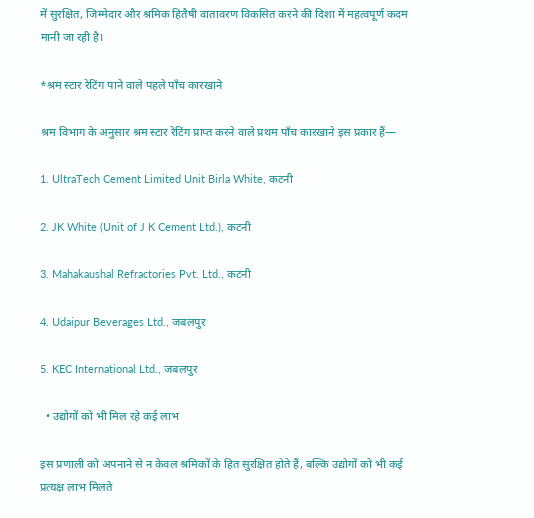में सुरक्षित, जिम्मेदार और श्रमिक हितैषी वातावरण विकसित करने की दिशा में महत्वपूर्ण कदम मानी जा रही है।

*श्रम स्टार रेटिंग पाने वाले पहले पाँच कारखाने

श्रम विभाग के अनुसार श्रम स्टार रेटिंग प्राप्त करने वाले प्रथम पाँच कारखाने इस प्रकार हैं—

1. UltraTech Cement Limited Unit Birla White, कटनी

2. JK White (Unit of J K Cement Ltd.), कटनी

3. Mahakaushal Refractories Pvt. Ltd., कटनी

4. Udaipur Beverages Ltd., जबलपुर

5. KEC International Ltd., जबलपुर

  • उद्योगों को भी मिल रहे कई लाभ

इस प्रणाली को अपनाने से न केवल श्रमिकों के हित सुरक्षित होते हैं, बल्कि उद्योगों को भी कई प्रत्यक्ष लाभ मिलते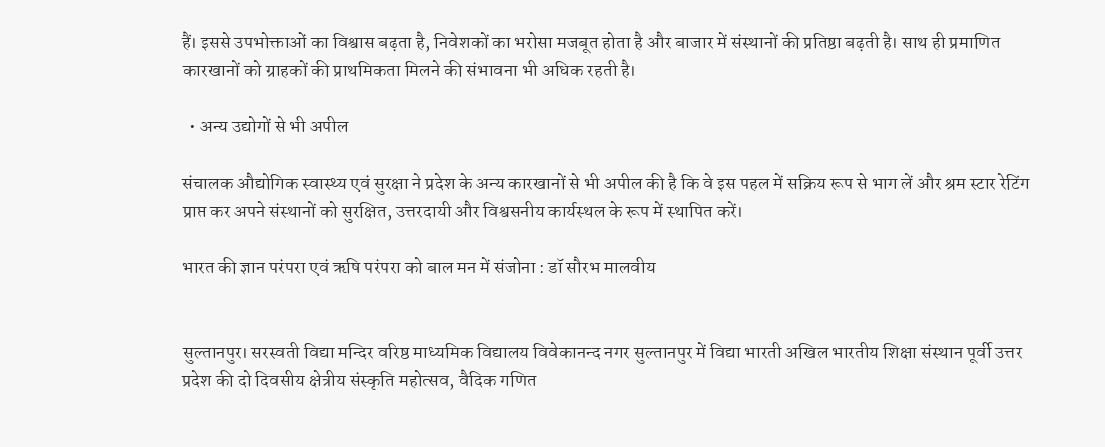हैं। इससे उपभोक्ताओं का विश्वास बढ़ता है, निवेशकों का भरोसा मजबूत होता है और बाजार में संस्थानों की प्रतिष्ठा बढ़ती है। साथ ही प्रमाणित कारखानों को ग्राहकों की प्राथमिकता मिलने की संभावना भी अधिक रहती है।

  • अन्य उद्योगों से भी अपील

संचालक औद्योगिक स्वास्थ्य एवं सुरक्षा ने प्रदेश के अन्य कारखानों से भी अपील की है कि वे इस पहल में सक्रिय रूप से भाग लें और श्रम स्टार रेटिंग प्राप्त कर अपने संस्थानों को सुरक्षित, उत्तरदायी और विश्वसनीय कार्यस्थल के रूप में स्थापित करें।

भारत की ज्ञान परंपरा एवं ऋषि परंपरा को बाल मन में संजोना : डॉ सौरभ मालवीय


सुल्तानपुर। सरस्वती विद्या मन्दिर वरिष्ठ माध्यमिक विद्यालय विवेकानन्द नगर सुल्तानपुर में विद्या भारती अखिल भारतीय शिक्षा संस्थान पूर्वी उत्तर प्रदेश की दो दिवसीय क्षेत्रीय संस्कृति महोत्सव, वैदिक गणित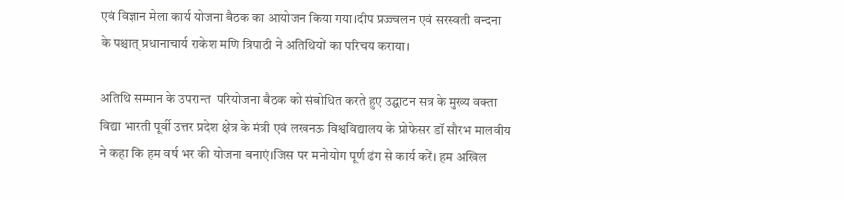एवं विज्ञान मेला कार्य योजना बैठक का आयोजन किया गया।दीप प्रज्ज्वलन एवं सरस्वती वन्दना के पश्चात् प्रधानाचार्य राकेश मणि त्रिपाठी ने अतिथियों का परिचय कराया।

अतिथि सम्मान के उपरान्त  परियोजना बैठक को संबोधित करते हुए उद्घाटन सत्र के मुख्य वक्ता विद्या भारती पूर्वी उत्तर प्रदेश क्षेत्र के मंत्री एवं लखनऊ विश्वविद्यालय के प्रोफेसर डॉ सौरभ मालवीय ने कहा कि हम वर्ष भर की योजना बनाएं।जिस पर मनोयोग पूर्ण ढंग से कार्य करें। हम अखिल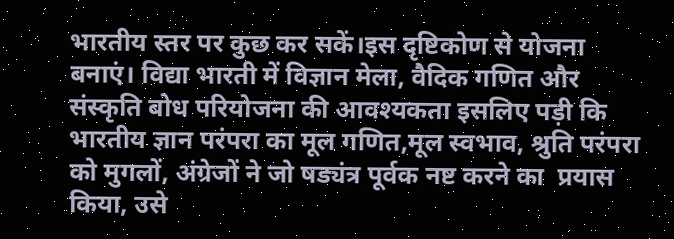भारतीय स्तर पर कुछ कर सकें।इस दृष्टिकोण से योजना बनाएं। विद्या भारती में विज्ञान मेला, वैदिक गणित और संस्कृति बोध परियोजना की आवश्यकता इसलिए पड़ी कि भारतीय ज्ञान परंपरा का मूल गणित,मूल स्वभाव, श्रुति परंपरा को मुगलों, अंग्रेजों ने जो षड्यंत्र पूर्वक नष्ट करने का  प्रयास किया, उसे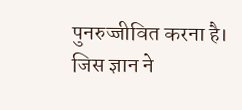पुनरुज्जीवित करना है। जिस ज्ञान ने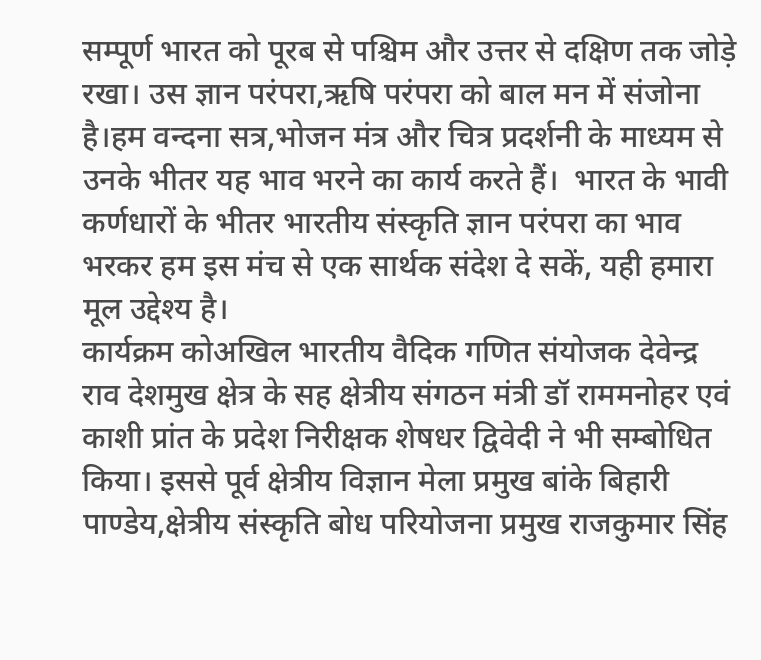सम्पूर्ण भारत को पूरब से पश्चिम और उत्तर से दक्षिण तक जोड़े रखा। उस ज्ञान परंपरा,ऋषि परंपरा को बाल मन में संजोना है।हम वन्दना सत्र,भोजन मंत्र और चित्र प्रदर्शनी के माध्यम से उनके भीतर यह भाव भरने का कार्य करते हैं।  भारत के भावी कर्णधारों के भीतर भारतीय संस्कृति ज्ञान परंपरा का भाव भरकर हम इस मंच से एक सार्थक संदेश दे सकें, यही हमारा मूल उद्देश्य है।
कार्यक्रम कोअखिल भारतीय वैदिक गणित संयोजक देवेन्द्र राव देशमुख क्षेत्र के सह क्षेत्रीय संगठन मंत्री डॉ राममनोहर एवं काशी प्रांत के प्रदेश निरीक्षक शेषधर द्विवेदी ने भी सम्बोधित किया। इससे पूर्व क्षेत्रीय विज्ञान मेला प्रमुख बांके बिहारी पाण्डेय,क्षेत्रीय संस्कृति बोध परियोजना प्रमुख राजकुमार सिंह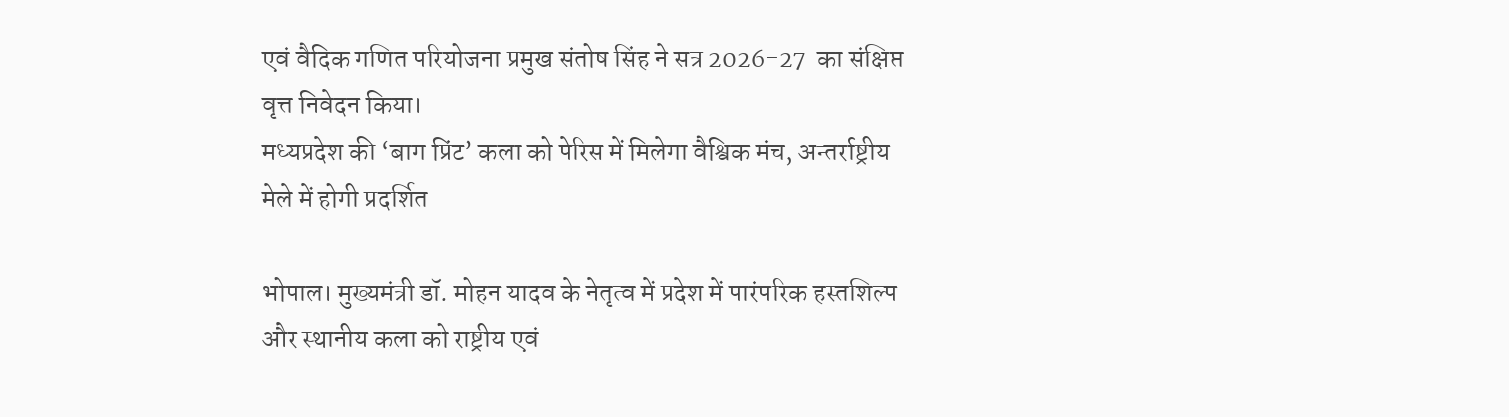एवं वैदिक गणित परियोजना प्रमुख संतोष सिंह ने सत्र 2026-27  का संक्षिप्त वृत्त निवेदन किया।
मध्यप्रदेश की ‘बाग प्रिंट’ कला को पेरिस में मिलेगा वैश्विक मंच, अन्तर्राष्ट्रीय मेले में होगी प्रदर्शित

भोपाल। मुख्यमंत्री डॉ. मोहन यादव के नेतृत्व में प्रदेश में पारंपरिक हस्तशिल्प और स्थानीय कला को राष्ट्रीय एवं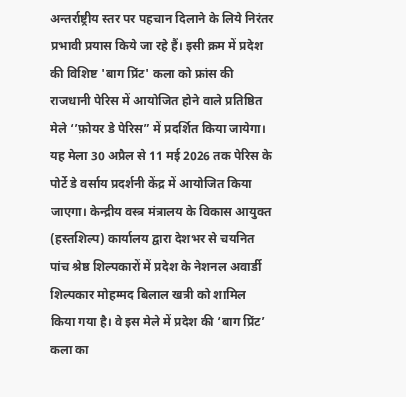अन्तर्राष्ट्रीय स्तर पर पहचान दिलाने के लिये निरंतर प्रभावी प्रयास किये जा रहे हैं। इसी क्रम में प्रदेश की विशिष्ट 'बाग प्रिंट' कला को फ्रांस की राजधानी पेरिस में आयोजित होने वाले प्रतिष्ठित मेले ‘’फ़ोयर डे पेरिस” में प्रदर्शित किया जायेगा। यह मेला 30 अप्रैल से 11 मई 2026 तक पेरिस के पोर्टे डे वर्साय प्रदर्शनी केंद्र में आयोजित किया जाएगा। केन्द्रीय वस्त्र मंत्रालय के विकास आयुक्त (हस्तशिल्प) कार्यालय द्वारा देशभर से चयनित पांच श्रेष्ठ शिल्पकारों में प्रदेश के नेशनल अवार्डी शिल्पकार मोहम्मद बिलाल खत्री को शामिल किया गया है। वे इस मेले में प्रदेश की ‘बाग प्रिंट’ कला का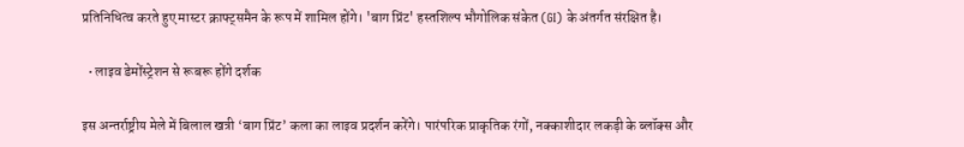प्रतिनिधित्व करते हुए मास्टर क्राफ्ट्समैन के रूप में शामिल होंगे। 'बाग प्रिंट' हस्तशिल्प भौगोलिक संकेत (GI) के अंतर्गत संरक्षित है।

  • लाइव डेमोंस्ट्रेशन से रूबरू होंगे दर्शक

इस अन्तर्राष्ट्रीय मेले में बिलाल खत्री ‘बाग प्रिंट’ कला का लाइव प्रदर्शन करेंगे। पारंपरिक प्राकृतिक रंगों, नक्काशीदार लकड़ी के ब्लॉक्स और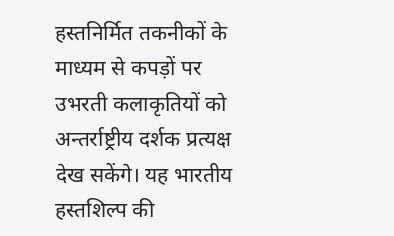हस्तनिर्मित तकनीकों के माध्यम से कपड़ों पर उभरती कलाकृतियों को अन्तर्राष्ट्रीय दर्शक प्रत्यक्ष देख सकेंगे। यह भारतीय हस्तशिल्प की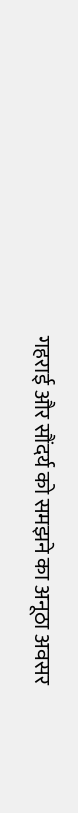गहराई और सौंदर्य को समझने का अनूठा अवसर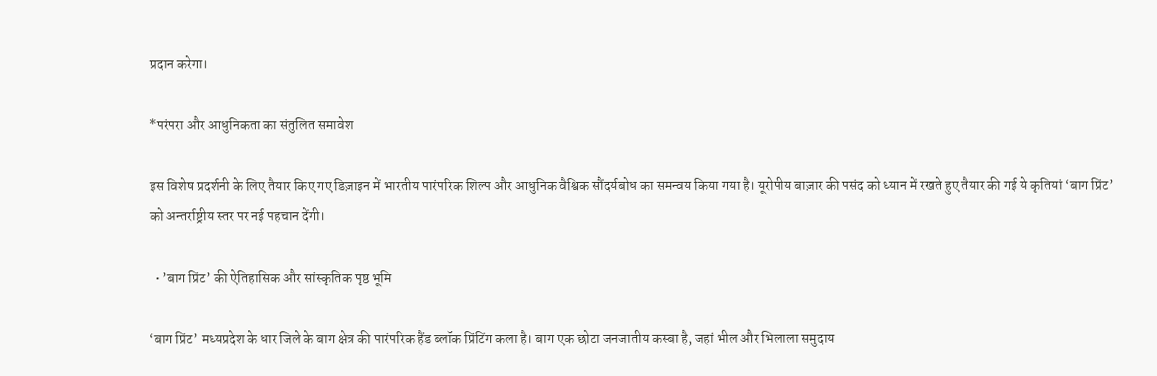प्रदान करेगा।

*परंपरा और आधुनिकता का संतुलित समावेश

इस विशेष प्रदर्शनी के लिए तैयार किए गए डिज़ाइन में भारतीय पारंपरिक शिल्प और आधुनिक वैश्विक सौंदर्यबोध का समन्वय किया गया है। यूरोपीय बाज़ार की पसंद को ध्यान में रखते हुए तैयार की गई ये कृतियां ‘बाग प्रिंट’ को अन्तर्राष्ट्रीय स्तर पर नई पहचान देंगी।

  • ’बाग प्रिंट’ की ऐतिहासिक और सांस्कृतिक पृष्ठ भूमि

‘बाग प्रिंट’ मध्यप्रदेश के धार जिले के बाग क्षेत्र की पारंपरिक हैंड ब्लॉक प्रिंटिंग कला है। बाग एक छोटा जनजातीय कस्बा है, जहां भील और भिलाला समुदाय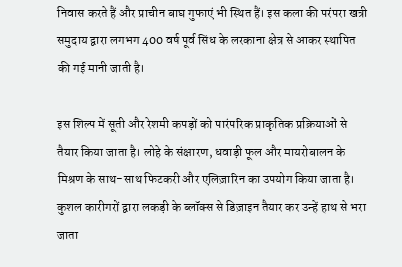निवास करते हैं और प्राचीन बाघ गुफाएं भी स्थित हैं। इस कला की परंपरा खत्री समुदाय द्वारा लगभग 400 वर्ष पूर्व सिंध के लरकाना क्षेत्र से आकर स्थापित की गई मानी जाती है।

इस शिल्प में सूती और रेशमी कपड़ों को पारंपरिक प्राकृतिक प्रक्रियाओं से तैयार किया जाता है। लोहे के संक्षारण, धवाड़ी फूल और मायरोबालन के मिश्रण के साथ-साथ फिटकरी और एलिज़ारिन का उपयोग किया जाता है। कुशल कारीगरों द्वारा लकड़ी के ब्लॉक्स से डिज़ाइन तैयार कर उन्हें हाथ से भरा जाता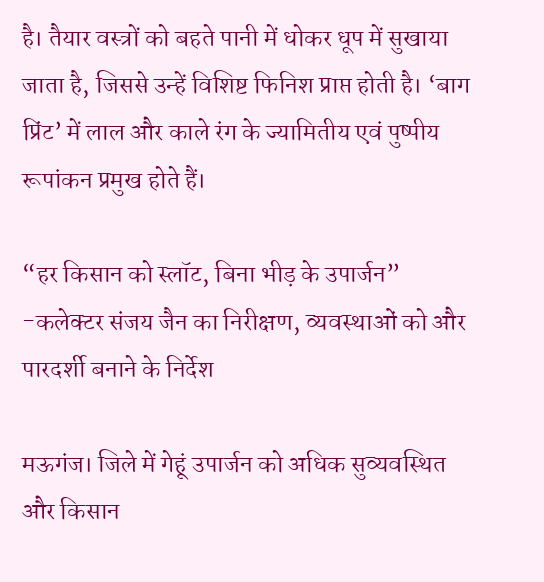है। तैयार वस्त्रों को बहते पानी में धोकर धूप में सुखाया जाता है, जिससे उन्हें विशिष्ट फिनिश प्राप्त होती है। ‘बाग प्रिंट’ में लाल और काले रंग के ज्यामितीय एवं पुष्पीय रूपांकन प्रमुख होते हैं।

“हर किसान को स्लॉट, बिना भीड़ के उपार्जन” -कलेक्टर संजय जैन का निरीक्षण, व्यवस्थाओं को और पारदर्शी बनाने के निर्देश

मऊगंज। जिले में गेहूं उपार्जन को अधिक सुव्यवस्थित और किसान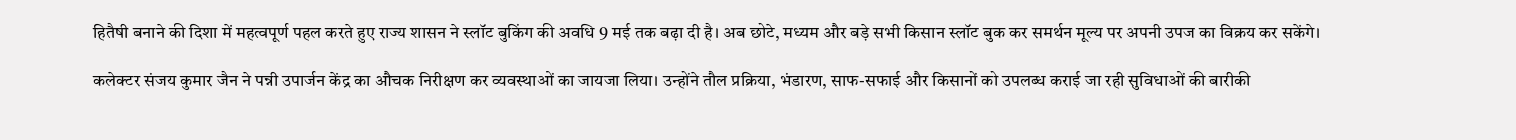हितैषी बनाने की दिशा में महत्वपूर्ण पहल करते हुए राज्य शासन ने स्लॉट बुकिंग की अवधि 9 मई तक बढ़ा दी है। अब छोटे, मध्यम और बड़े सभी किसान स्लॉट बुक कर समर्थन मूल्य पर अपनी उपज का विक्रय कर सकेंगे।

कलेक्टर संजय कुमार जैन ने पन्नी उपार्जन केंद्र का औचक निरीक्षण कर व्यवस्थाओं का जायजा लिया। उन्होंने तौल प्रक्रिया, भंडारण, साफ-सफाई और किसानों को उपलब्ध कराई जा रही सुविधाओं की बारीकी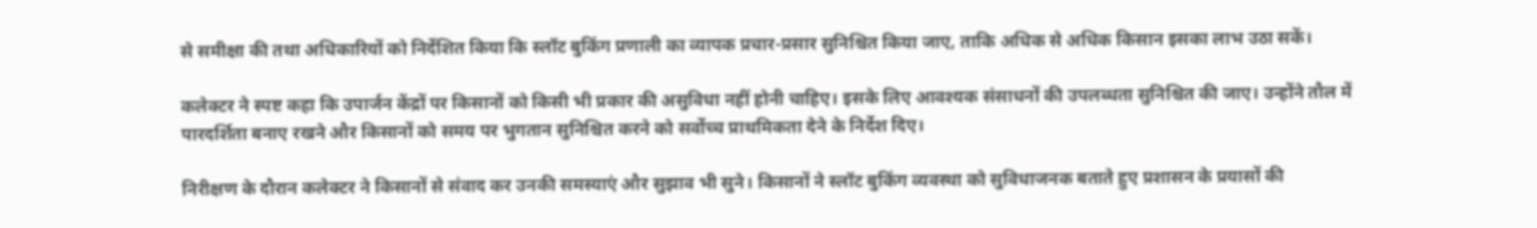से समीक्षा की तथा अधिकारियों को निर्देशित किया कि स्लॉट बुकिंग प्रणाली का व्यापक प्रचार-प्रसार सुनिश्चित किया जाए, ताकि अधिक से अधिक किसान इसका लाभ उठा सकें।

कलेक्टर ने स्पष्ट कहा कि उपार्जन केंद्रों पर किसानों को किसी भी प्रकार की असुविधा नहीं होनी चाहिए। इसके लिए आवश्यक संसाधनों की उपलब्धता सुनिश्चित की जाए। उन्होंने तौल में पारदर्शिता बनाए रखने और किसानों को समय पर भुगतान सुनिश्चित करने को सर्वोच्च प्राथमिकता देने के निर्देश दिए।

निरीक्षण के दौरान कलेक्टर ने किसानों से संवाद कर उनकी समस्याएं और सुझाव भी सुने। किसानों ने स्लॉट बुकिंग व्यवस्था को सुविधाजनक बताते हुए प्रशासन के प्रयासों की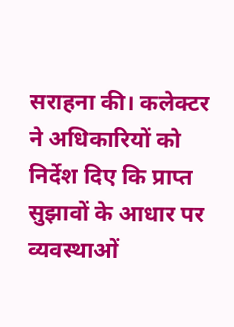सराहना की। कलेक्टर ने अधिकारियों को निर्देश दिए कि प्राप्त सुझावों के आधार पर व्यवस्थाओं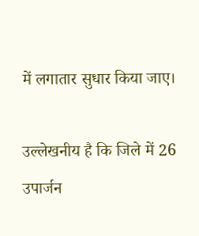में लगातार सुधार किया जाए।

उल्लेखनीय है कि जिले में 26 उपार्जन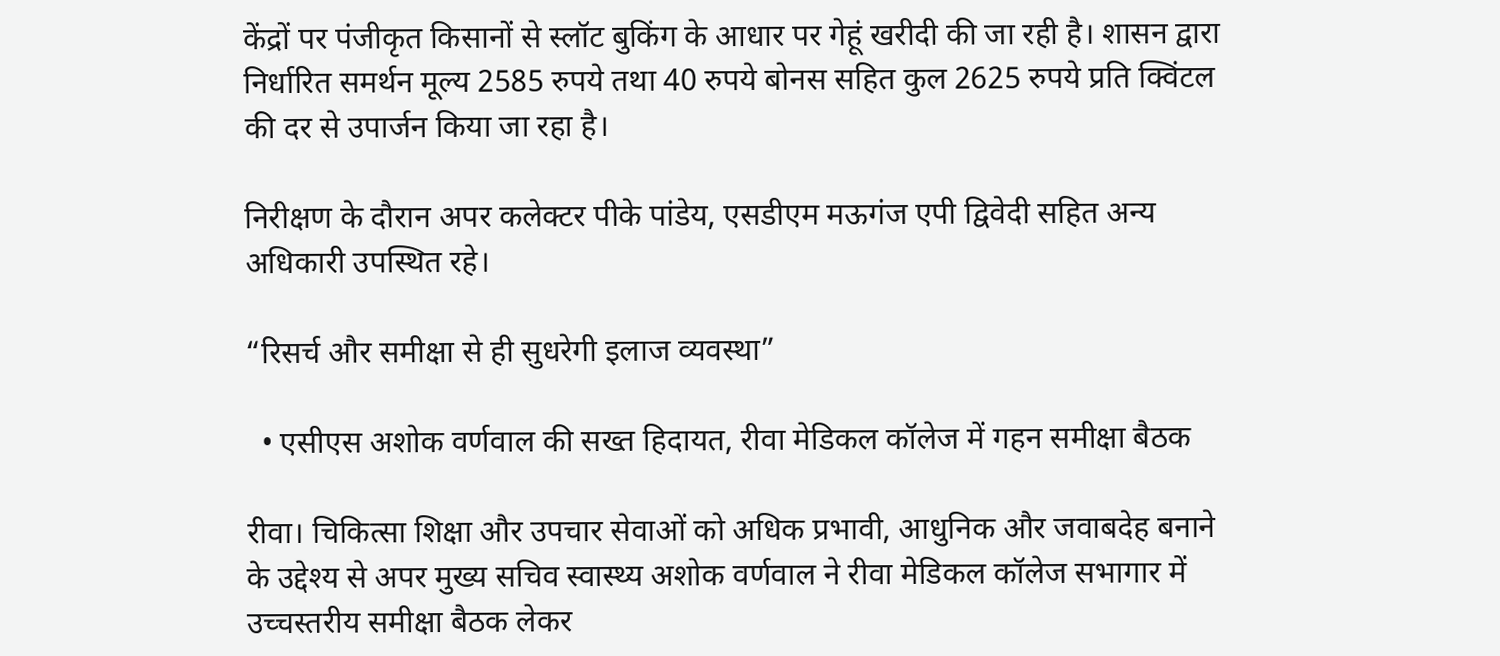केंद्रों पर पंजीकृत किसानों से स्लॉट बुकिंग के आधार पर गेहूं खरीदी की जा रही है। शासन द्वारा निर्धारित समर्थन मूल्य 2585 रुपये तथा 40 रुपये बोनस सहित कुल 2625 रुपये प्रति क्विंटल की दर से उपार्जन किया जा रहा है।

निरीक्षण के दौरान अपर कलेक्टर पीके पांडेय, एसडीएम मऊगंज एपी द्विवेदी सहित अन्य अधिकारी उपस्थित रहे।

“रिसर्च और समीक्षा से ही सुधरेगी इलाज व्यवस्था”

  • एसीएस अशोक वर्णवाल की सख्त हिदायत, रीवा मेडिकल कॉलेज में गहन समीक्षा बैठक

रीवा। चिकित्सा शिक्षा और उपचार सेवाओं को अधिक प्रभावी, आधुनिक और जवाबदेह बनाने के उद्देश्य से अपर मुख्य सचिव स्वास्थ्य अशोक वर्णवाल ने रीवा मेडिकल कॉलेज सभागार में उच्चस्तरीय समीक्षा बैठक लेकर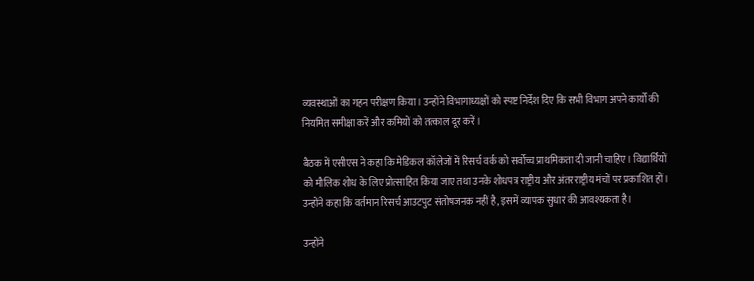व्यवस्थाओं का गहन परीक्षण किया। उन्होंने विभागाध्यक्षों को स्पष्ट निर्देश दिए कि सभी विभाग अपने कार्यों की नियमित समीक्षा करें और कमियों को तत्काल दूर करें।

बैठक में एसीएस ने कहा कि मेडिकल कॉलेजों में रिसर्च वर्क को सर्वोच्च प्राथमिकता दी जानी चाहिए। विद्यार्थियों को मौलिक शोध के लिए प्रोत्साहित किया जाए तथा उनके शोधपत्र राष्ट्रीय और अंतरराष्ट्रीय मंचों पर प्रकाशित हों। उन्होंने कहा कि वर्तमान रिसर्च आउटपुट संतोषजनक नहीं है, इसमें व्यापक सुधार की आवश्यकता है।

उन्होंने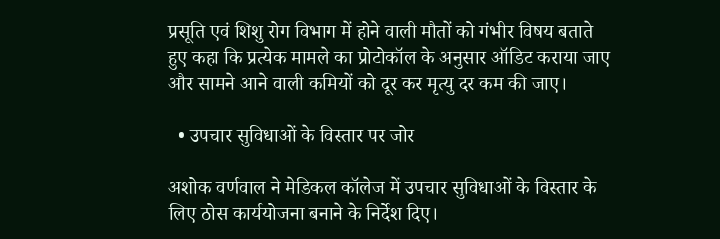प्रसूति एवं शिशु रोग विभाग में होने वाली मौतों को गंभीर विषय बताते हुए कहा कि प्रत्येक मामले का प्रोटोकॉल के अनुसार ऑडिट कराया जाए और सामने आने वाली कमियों को दूर कर मृत्यु दर कम की जाए।

  • उपचार सुविधाओं के विस्तार पर जोर

अशोक वर्णवाल ने मेडिकल कॉलेज में उपचार सुविधाओं के विस्तार के लिए ठोस कार्ययोजना बनाने के निर्देश दिए।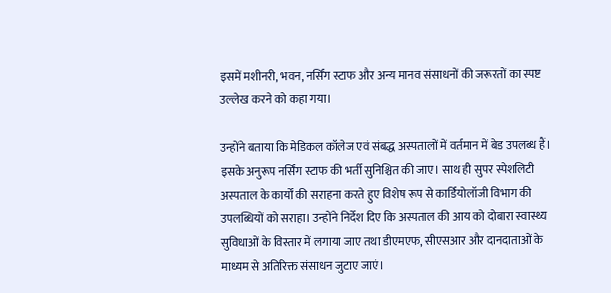इसमें मशीनरी, भवन, नर्सिंग स्टाफ और अन्य मानव संसाधनों की जरूरतों का स्पष्ट उल्लेख करने को कहा गया।

उन्होंने बताया कि मेडिकल कॉलेज एवं संबद्ध अस्पतालों में वर्तमान में बेड उपलब्ध हैं। इसके अनुरूप नर्सिंग स्टाफ की भर्ती सुनिश्चित की जाए। साथ ही सुपर स्पेशलिटी अस्पताल के कार्यों की सराहना करते हुए विशेष रूप से कार्डियोलॉजी विभाग की उपलब्धियों को सराहा। उन्होंने निर्देश दिए कि अस्पताल की आय को दोबारा स्वास्थ्य सुविधाओं के विस्तार में लगाया जाए तथा डीएमएफ, सीएसआर और दानदाताओं के माध्यम से अतिरिक्त संसाधन जुटाए जाएं।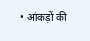• आंकड़ों की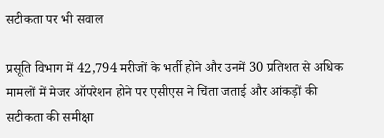सटीकता पर भी सवाल

प्रसूति विभाग में 42,794 मरीजों के भर्ती होने और उनमें 30 प्रतिशत से अधिक मामलों में मेजर ऑपरेशन होने पर एसीएस ने चिंता जताई और आंकड़ों की सटीकता की समीक्षा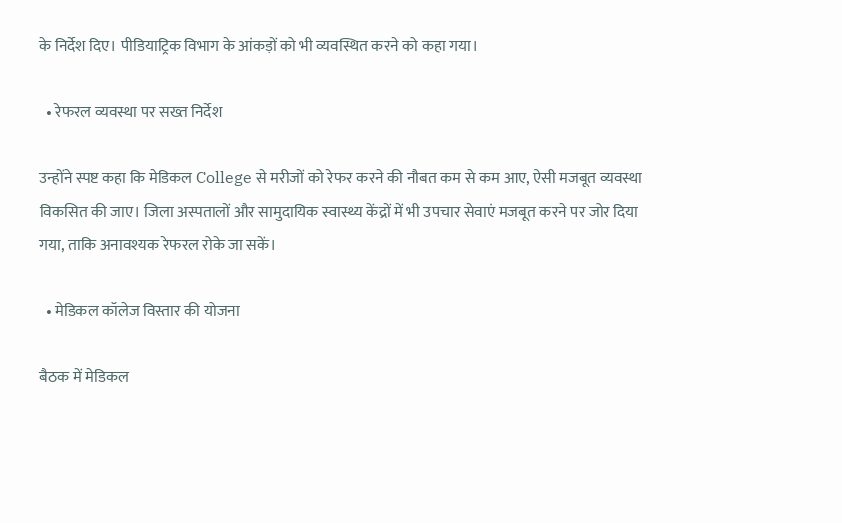के निर्देश दिए। पीडियाट्रिक विभाग के आंकड़ों को भी व्यवस्थित करने को कहा गया।

  • रेफरल व्यवस्था पर सख्त निर्देश

उन्होंने स्पष्ट कहा कि मेडिकल College से मरीजों को रेफर करने की नौबत कम से कम आए, ऐसी मजबूत व्यवस्था विकसित की जाए। जिला अस्पतालों और सामुदायिक स्वास्थ्य केंद्रों में भी उपचार सेवाएं मजबूत करने पर जोर दिया गया, ताकि अनावश्यक रेफरल रोके जा सकें।

  • मेडिकल कॉलेज विस्तार की योजना

बैठक में मेडिकल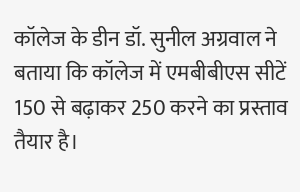कॉलेज के डीन डॉ. सुनील अग्रवाल ने बताया कि कॉलेज में एमबीबीएस सीटें 150 से बढ़ाकर 250 करने का प्रस्ताव तैयार है।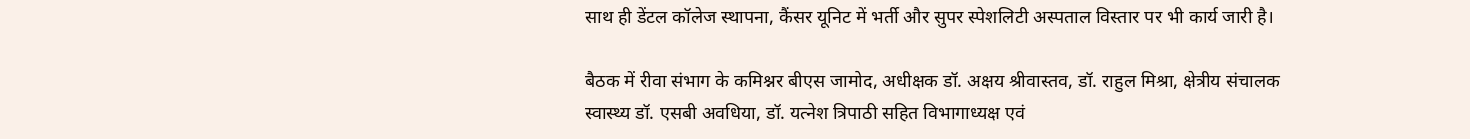साथ ही डेंटल कॉलेज स्थापना, कैंसर यूनिट में भर्ती और सुपर स्पेशलिटी अस्पताल विस्तार पर भी कार्य जारी है।

बैठक में रीवा संभाग के कमिश्नर बीएस जामोद, अधीक्षक डॉ. अक्षय श्रीवास्तव, डॉ. राहुल मिश्रा, क्षेत्रीय संचालक स्वास्थ्य डॉ. एसबी अवधिया, डॉ. यत्नेश त्रिपाठी सहित विभागाध्यक्ष एवं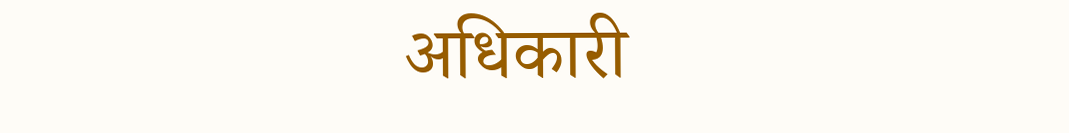अधिकारी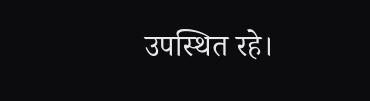उपस्थित रहे।